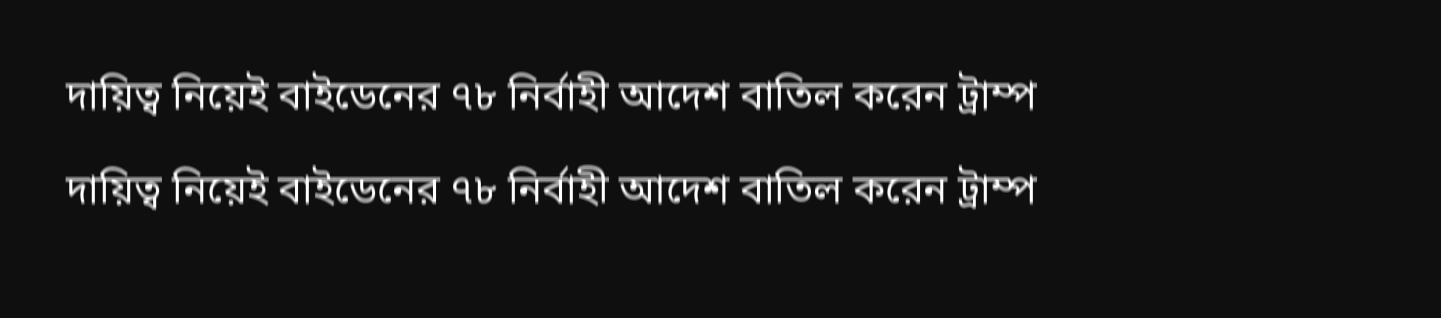দায়িত্ব নিয়েই বাইডেনের ৭৮ নির্বাহী আদেশ বাতিল করেন ট্রাম্প

দায়িত্ব নিয়েই বাইডেনের ৭৮ নির্বাহী আদেশ বাতিল করেন ট্রাম্প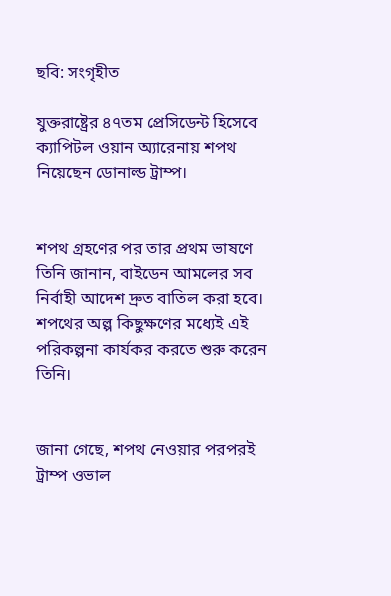ছবি: সংগৃহীত

যুক্তরাষ্ট্রের ৪৭তম প্রেসিডেন্ট হিসেবে ক্যাপিটল ওয়ান অ্যারেনায় শপথ নিয়েছেন ডোনাল্ড ট্রাম্প।


শপথ গ্রহণের পর তার প্রথম ভাষণে তিনি জানান, বাইডেন আমলের সব নির্বাহী আদেশ দ্রুত বাতিল করা হবে। শপথের অল্প কিছুক্ষণের মধ্যেই এই পরিকল্পনা কার্যকর করতে শুরু করেন তিনি।


জানা গেছে, শপথ নেওয়ার পরপরই ট্রাম্প ওভাল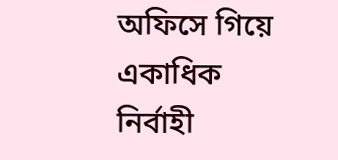অফিসে গিয়ে একাধিক নির্বাহী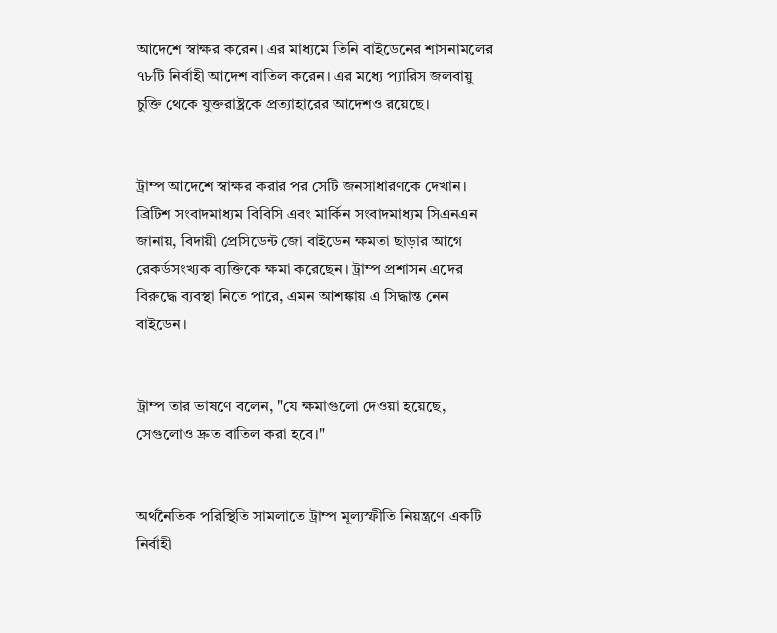আদেশে স্বাক্ষর করেন। এর মাধ্যমে তিনি বাইডেনের শাসনামলের ৭৮টি নির্বাহী আদেশ বাতিল করেন। এর মধ্যে প্যারিস জলবায়ু চুক্তি থেকে যুক্তরাষ্ট্রকে প্রত্যাহারের আদেশও রয়েছে।


ট্রাম্প আদেশে স্বাক্ষর করার পর সেটি জনসাধারণকে দেখান। ব্রিটিশ সংবাদমাধ্যম বিবিসি এবং মার্কিন সংবাদমাধ্যম সিএনএন জানায়, বিদায়ী প্রেসিডেন্ট জো বাইডেন ক্ষমতা ছাড়ার আগে রেকর্ডসংখ্যক ব্যক্তিকে ক্ষমা করেছেন। ট্রাম্প প্রশাসন এদের বিরুদ্ধে ব্যবস্থা নিতে পারে, এমন আশঙ্কায় এ সিদ্ধান্ত নেন বাইডেন।


ট্রাম্প তার ভাষণে বলেন, "যে ক্ষমাগুলো দেওয়া হয়েছে, সেগুলোও দ্রুত বাতিল করা হবে।"


অর্থনৈতিক পরিস্থিতি সামলাতে ট্রাম্প মূল্যস্ফীতি নিয়ন্ত্রণে একটি নির্বাহী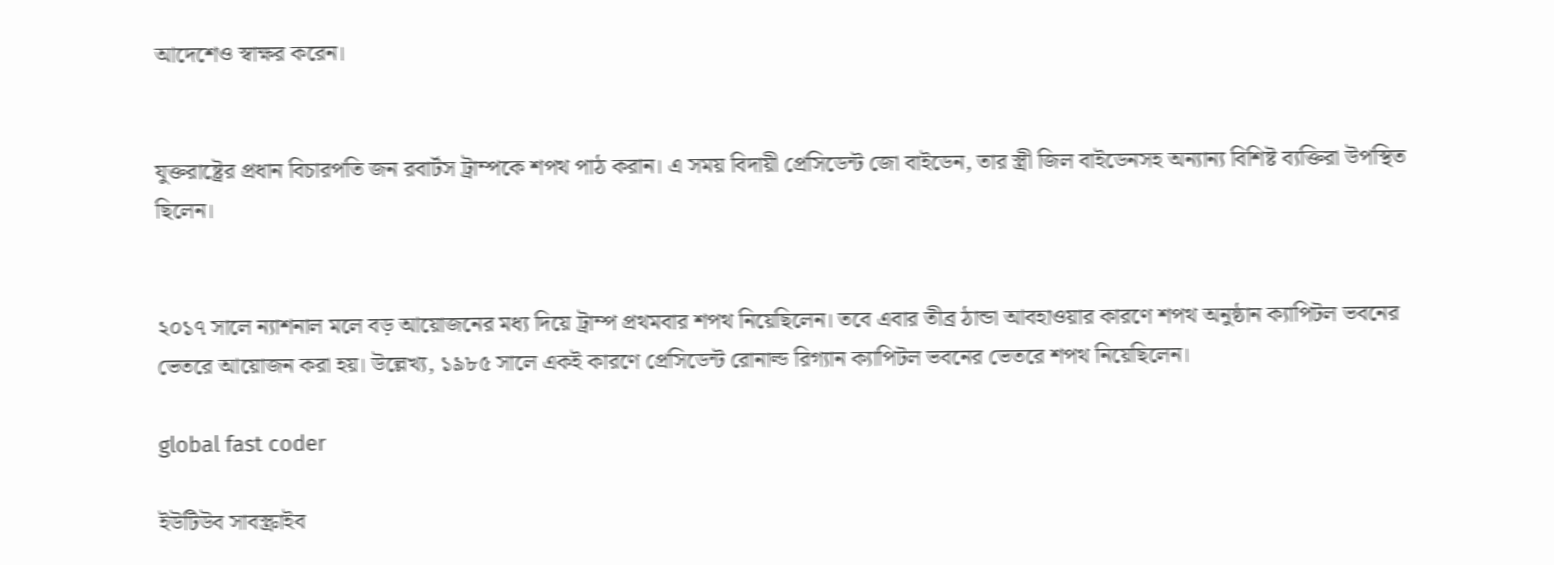আদেশেও স্বাক্ষর করেন।


যুক্তরাষ্ট্রের প্রধান বিচারপতি জন রবার্টস ট্রাম্পকে শপথ পাঠ করান। এ সময় বিদায়ী প্রেসিডেন্ট জো বাইডেন, তার স্ত্রী জিল বাইডেনসহ অন্যান্য বিশিষ্ট ব্যক্তিরা উপস্থিত ছিলেন।


২০১৭ সালে ন্যাশনাল মলে বড় আয়োজনের মধ্য দিয়ে ট্রাম্প প্রথমবার শপথ নিয়েছিলেন। তবে এবার তীব্র ঠান্ডা আবহাওয়ার কারণে শপথ অনুষ্ঠান ক্যাপিটল ভবনের ভেতরে আয়োজন করা হয়। উল্লেখ্য, ১৯৮৫ সালে একই কারণে প্রেসিডেন্ট রোনাল্ড রিগ্যান ক্যাপিটল ভবনের ভেতরে শপথ নিয়েছিলেন।

global fast coder

ইউটিউব সাবস্ক্রাইব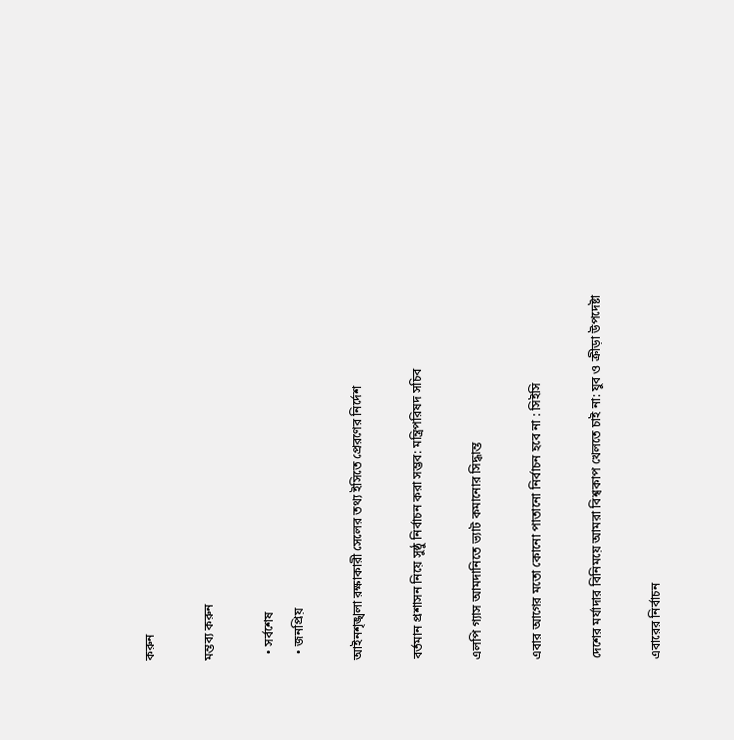করুন

মন্তব্য করুন

  • সর্বশেষ
  • জনপ্রিয়

আইনশৃঙ্খলা রক্ষাকারী সেলের তথ্য ইসিতে প্রেরণের নির্দেশ

বর্তমান প্রশাসন নিয়ে সুষ্ঠু নির্বাচন করা সম্ভব: মন্ত্রিপরিষদ সচিব

এলপি গ্যাস আমদানিতে ভ্যাট কমানোর সিদ্ধান্ত

এবার আগের মতো কোনো পাতানো নির্বাচন হবে না : সিইসি

দেশের মর্যাদার বিনিময়ে আমরা বিশ্বকাপ খেলতে চাই না: যুব ও ক্রীড়া উপদেষ্টা

এবারের নির্বাচন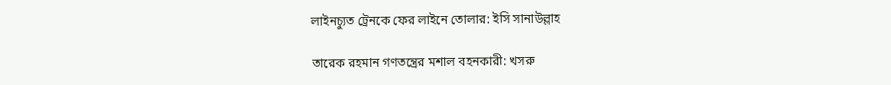লাইনচ্যুত ট্রেনকে ফের লাইনে তোলার: ইসি সানাউল্লাহ

তারেক রহমান গণতন্ত্রের মশাল বহনকারী: খসরু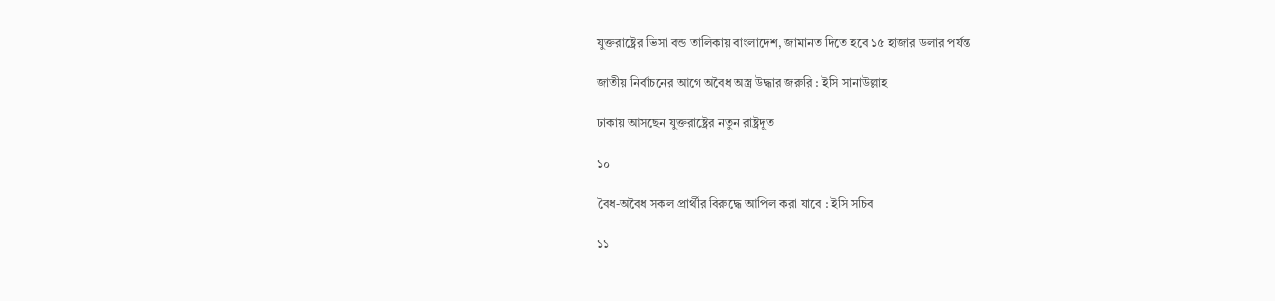যুক্তরাষ্ট্রের ভিসা বন্ড তালিকায় বাংলাদেশ, জামানত দিতে হবে ১৫ হাজার ডলার পর্যন্ত

জাতীয় নির্বাচনের আগে অবৈধ অস্ত্র উদ্ধার জরুরি : ইসি সানাউল্লাহ

ঢাকায় আসছেন যুক্তরাষ্ট্রের নতুন রাষ্ট্রদূত

১০

বৈধ-অবৈধ সকল প্রার্থীর বিরুদ্ধে আপিল করা যাবে : ইসি সচিব

১১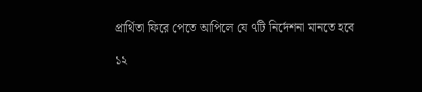প্রার্থিতা ফিরে পেতে আপিলে যে ৭টি নির্দেশনা মানতে হবে

১২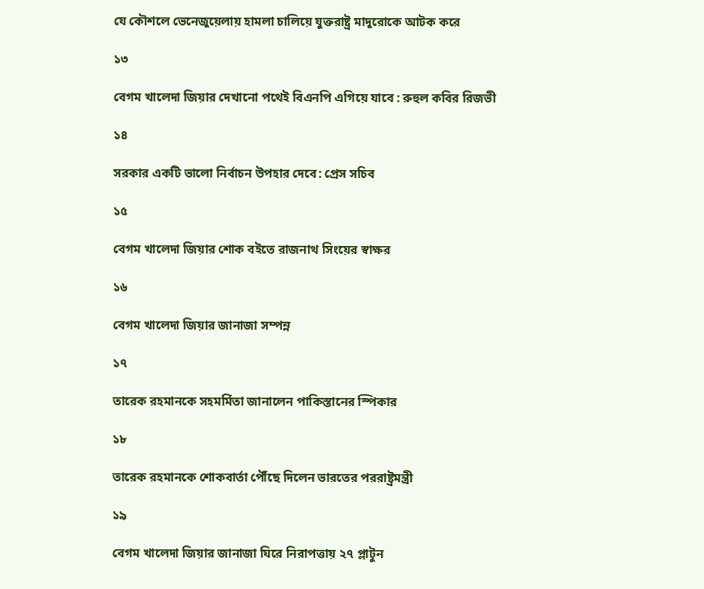যে কৌশলে ভেনেজুয়েলায় হামলা চালিয়ে যুক্তরাষ্ট্র মাদুরোকে আটক করে

১৩

বেগম খালেদা জিয়ার দেখানো পথেই বিএনপি এগিয়ে যাবে : রুহুল কবির রিজভী

১৪

সরকার একটি ভালো নির্বাচন উপহার দেবে: প্রেস সচিব

১৫

বেগম খালেদা জিয়ার শোক বইতে রাজনাথ সিংয়ের স্বাক্ষর

১৬

বেগম খালেদা জিয়ার জানাজা সম্পন্ন

১৭

তারেক রহমানকে সহমর্মিতা জানালেন পাকিস্তানের স্পিকার

১৮

তারেক রহমানকে শোকবার্তা পৌঁছে দিলেন ভারতের পররাষ্ট্রমন্ত্রী

১৯

বেগম খালেদা জিয়ার জানাজা ঘিরে নিরাপত্তায় ২৭ প্লাটুন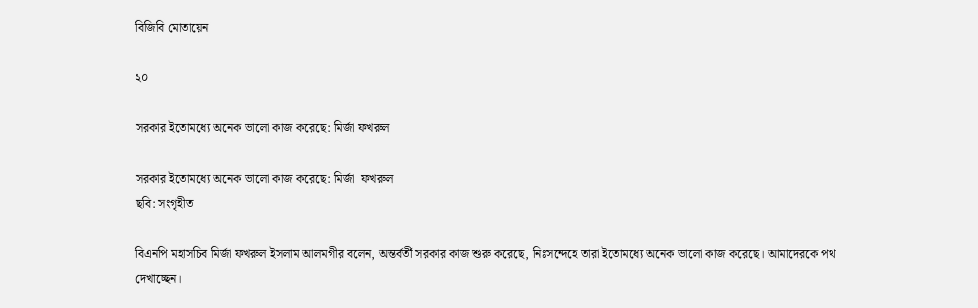বিজিবি মোতায়েন

২০

সরকার ইতোমধ্যে অনেক ভালো কাজ করেছে: মির্জা ফখরুল

সরকার ইতোমধ্যে অনেক ভালো কাজ করেছে: মির্জা  ফখরুল
ছবি: সংগৃহীত

বিএনপি মহাসচিব মির্জা ফখরুল ইসলাম আলমগীর বলেন, অন্তর্বর্তী সরকার কাজ শুরু করেছে, নিঃসন্দেহে তারা ইতোমধ্যে অনেক ভালো কাজ করেছে। আমাদেরকে পথ দেখাচ্ছেন।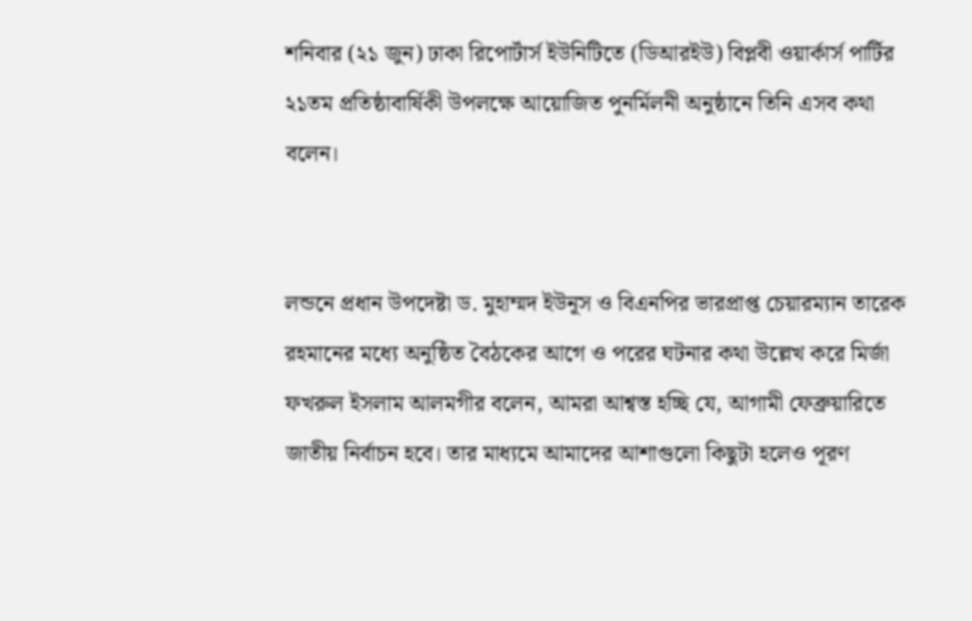শনিবার (২১ জুন) ঢাকা রিপোর্টার্স ইউনিটিতে (ডিআরইউ) বিপ্লবী ওয়ার্কার্স পার্টির ২১তম প্রতিষ্ঠাবার্ষিকী উপলক্ষে আয়োজিত পুনর্মিলনী অনুষ্ঠানে তিনি এসব কথা বলেন।


লন্ডনে প্রধান উপদেষ্টা ড. মুহাম্মদ ইউনূস ও বিএনপির ভারপ্রাপ্ত চেয়ারম্যান তারেক রহমানের মধ্যে অনুষ্ঠিত বৈঠকের আগে ও পরের ঘটনার কথা উল্লেখ করে মির্জা ফখরুল ইসলাম আলমগীর বলেন, আমরা আশ্বস্ত হচ্ছি যে, আগামী ফেব্রুয়ারিতে জাতীয় নির্বাচন হবে। তার মাধ্যমে আমাদের আশাগুলো কিছুটা হলেও পূরণ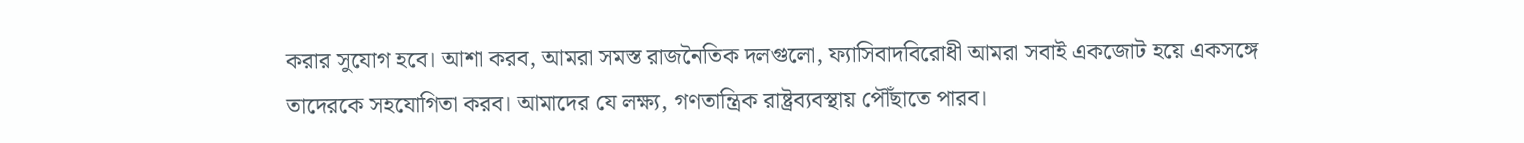করার সুযোগ হবে। আশা করব, আমরা সমস্ত রাজনৈতিক দলগুলো, ফ্যাসিবাদবিরোধী আমরা সবাই একজোট হয়ে একসঙ্গে তাদেরকে সহযোগিতা করব। আমাদের যে লক্ষ্য, গণতান্ত্রিক রাষ্ট্রব্যবস্থায় পৌঁছাতে পারব।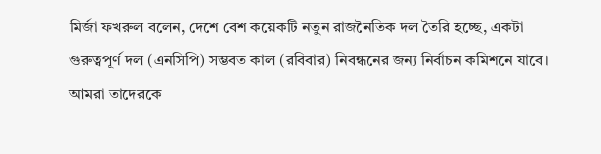মির্জা ফখরুল বলেন, দেশে বেশ কয়েকটি নতুন রাজনৈতিক দল তৈরি হচ্ছে, একটা গুরুত্বপূর্ণ দল (এনসিপি) সম্ভবত কাল (রবিবার) নিবন্ধনের জন্য নির্বাচন কমিশনে যাবে। আমরা তাদেরকে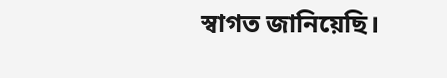স্বাগত জানিয়েছি।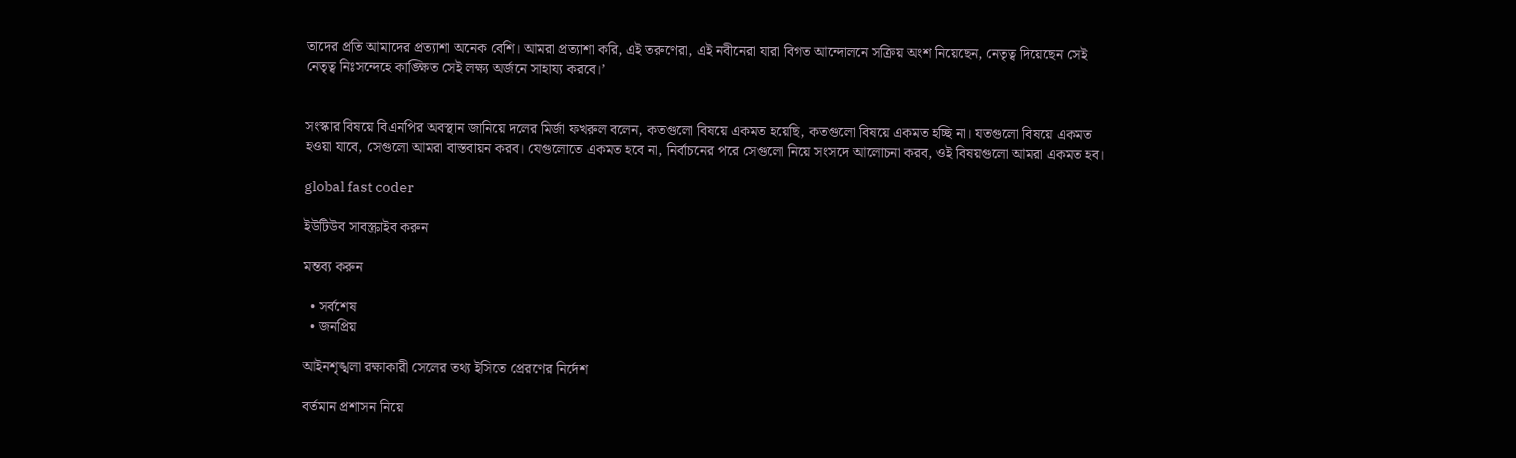তাদের প্রতি আমাদের প্রত্যাশা অনেক বেশি। আমরা প্রত্যাশা করি, এই তরুণেরা, এই নবীনেরা যারা বিগত আন্দোলনে সক্রিয় অংশ নিয়েছেন, নেতৃত্ব দিয়েছেন সেই নেতৃত্ব নিঃসন্দেহে কাঙ্ক্ষিত সেই লক্ষ্য অর্জনে সাহায্য করবে।’


সংস্কার বিষয়ে বিএনপির অবস্থান জানিয়ে দলের মির্জা ফখরুল বলেন, কতগুলো বিষয়ে একমত হয়েছি, কতগুলো বিষয়ে একমত হচ্ছি না। যতগুলো বিষয়ে একমত হওয়া যাবে, সেগুলো আমরা বাস্তবায়ন করব। যেগুলোতে একমত হবে না, নির্বাচনের পরে সেগুলো নিয়ে সংসদে আলোচনা করব, ওই বিষয়গুলো আমরা একমত হব।

global fast coder

ইউটিউব সাবস্ক্রাইব করুন

মন্তব্য করুন

  • সর্বশেষ
  • জনপ্রিয়

আইনশৃঙ্খলা রক্ষাকারী সেলের তথ্য ইসিতে প্রেরণের নির্দেশ

বর্তমান প্রশাসন নিয়ে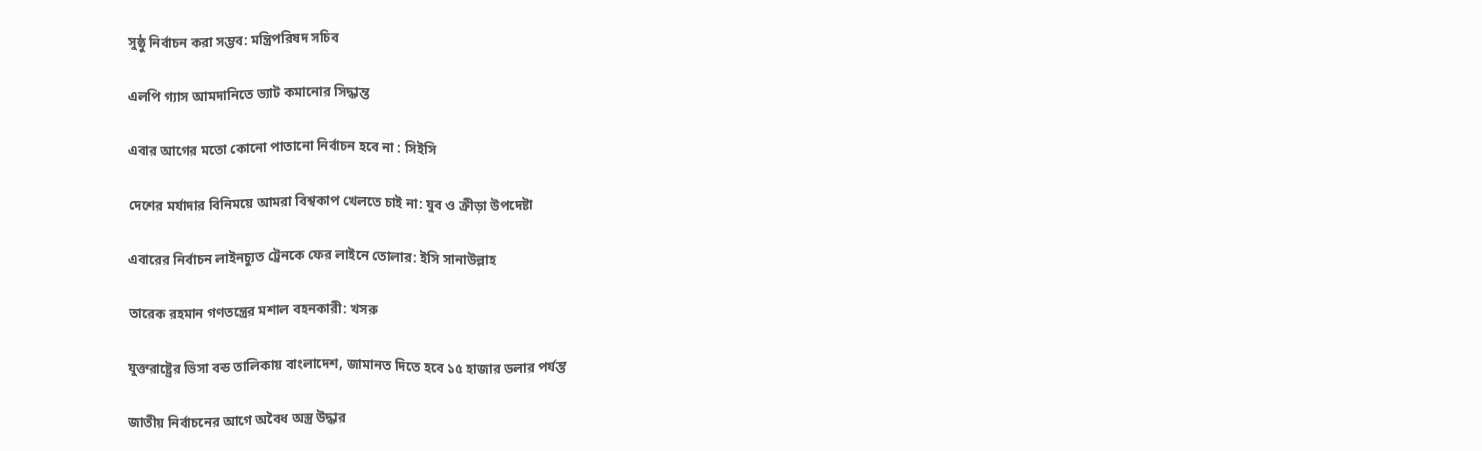সুষ্ঠু নির্বাচন করা সম্ভব: মন্ত্রিপরিষদ সচিব

এলপি গ্যাস আমদানিতে ভ্যাট কমানোর সিদ্ধান্ত

এবার আগের মতো কোনো পাতানো নির্বাচন হবে না : সিইসি

দেশের মর্যাদার বিনিময়ে আমরা বিশ্বকাপ খেলতে চাই না: যুব ও ক্রীড়া উপদেষ্টা

এবারের নির্বাচন লাইনচ্যুত ট্রেনকে ফের লাইনে তোলার: ইসি সানাউল্লাহ

তারেক রহমান গণতন্ত্রের মশাল বহনকারী: খসরু

যুক্তরাষ্ট্রের ভিসা বন্ড তালিকায় বাংলাদেশ, জামানত দিতে হবে ১৫ হাজার ডলার পর্যন্ত

জাতীয় নির্বাচনের আগে অবৈধ অস্ত্র উদ্ধার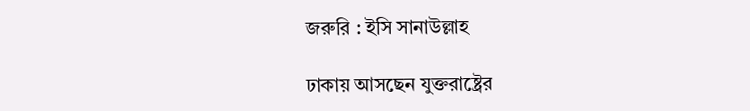জরুরি : ইসি সানাউল্লাহ

ঢাকায় আসছেন যুক্তরাষ্ট্রের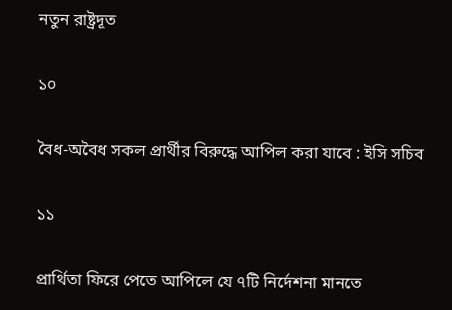নতুন রাষ্ট্রদূত

১০

বৈধ-অবৈধ সকল প্রার্থীর বিরুদ্ধে আপিল করা যাবে : ইসি সচিব

১১

প্রার্থিতা ফিরে পেতে আপিলে যে ৭টি নির্দেশনা মানতে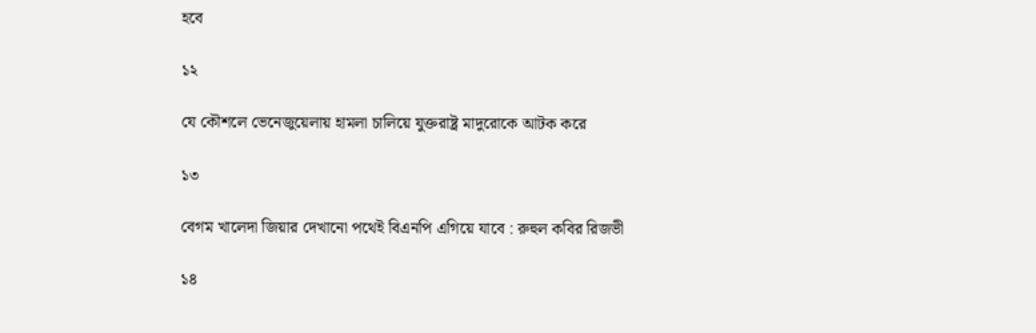হবে

১২

যে কৌশলে ভেনেজুয়েলায় হামলা চালিয়ে যুক্তরাষ্ট্র মাদুরোকে আটক করে

১৩

বেগম খালেদা জিয়ার দেখানো পথেই বিএনপি এগিয়ে যাবে : রুহুল কবির রিজভী

১৪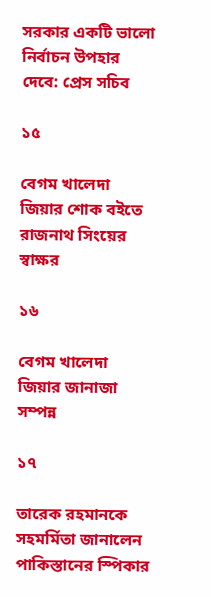সরকার একটি ভালো নির্বাচন উপহার দেবে: প্রেস সচিব

১৫

বেগম খালেদা জিয়ার শোক বইতে রাজনাথ সিংয়ের স্বাক্ষর

১৬

বেগম খালেদা জিয়ার জানাজা সম্পন্ন

১৭

তারেক রহমানকে সহমর্মিতা জানালেন পাকিস্তানের স্পিকার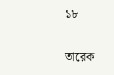১৮

তারেক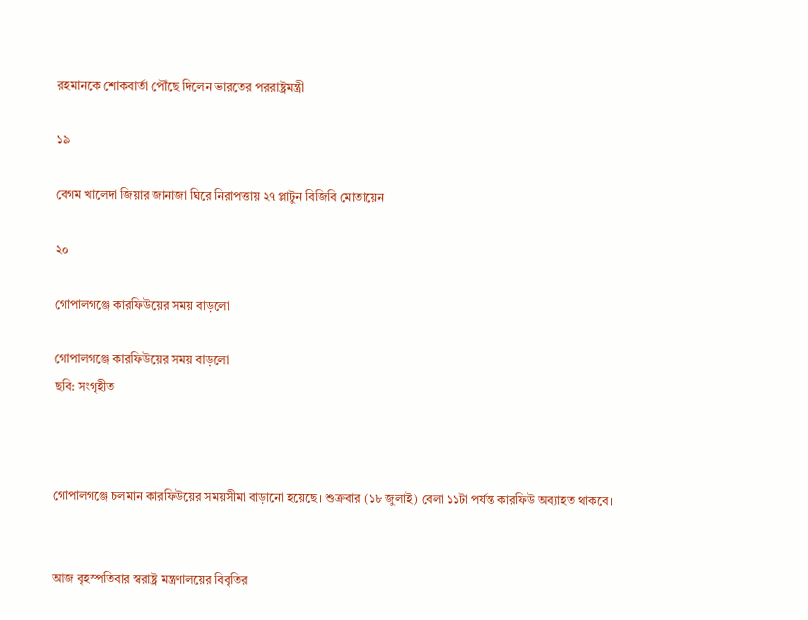রহমানকে শোকবার্তা পৌঁছে দিলেন ভারতের পররাষ্ট্রমন্ত্রী

১৯

বেগম খালেদা জিয়ার জানাজা ঘিরে নিরাপত্তায় ২৭ প্লাটুন বিজিবি মোতায়েন

২০

গোপালগঞ্জে কারফিউয়ের সময় বাড়লো

গোপালগঞ্জে কারফিউয়ের সময় বাড়লো
ছবি: সংগৃহীত



গোপালগঞ্জে চলমান কারফিউয়ের সময়সীমা বাড়ানো হয়েছে। শুক্রবার (১৮ জুলাই) বেলা ১১টা পর্যন্ত কারফিউ অব্যাহত থাকবে।


আজ বৃহস্পতিবার স্বরাষ্ট্র মন্ত্রণালয়ের বিবৃতির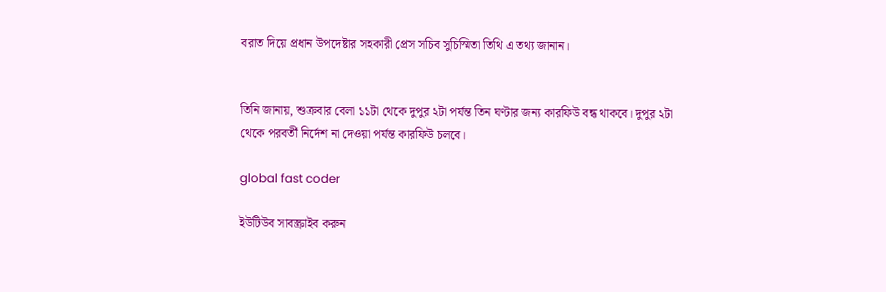বরাত দিয়ে প্রধান উপদেষ্টার সহকারী প্রেস সচিব সুচিস্মিতা তিথি এ তথ্য জানান।


তিনি জানায়, শুক্রবার বেলা ১১টা থেকে দুপুর ২টা পর্যন্ত তিন ঘণ্টার জন্য কারফিউ বন্ধ থাকবে। দুপুর ২টা থেকে পরবর্তী নির্দেশ না দেওয়া পর্যন্ত কারফিউ চলবে।

global fast coder

ইউটিউব সাবস্ক্রাইব করুন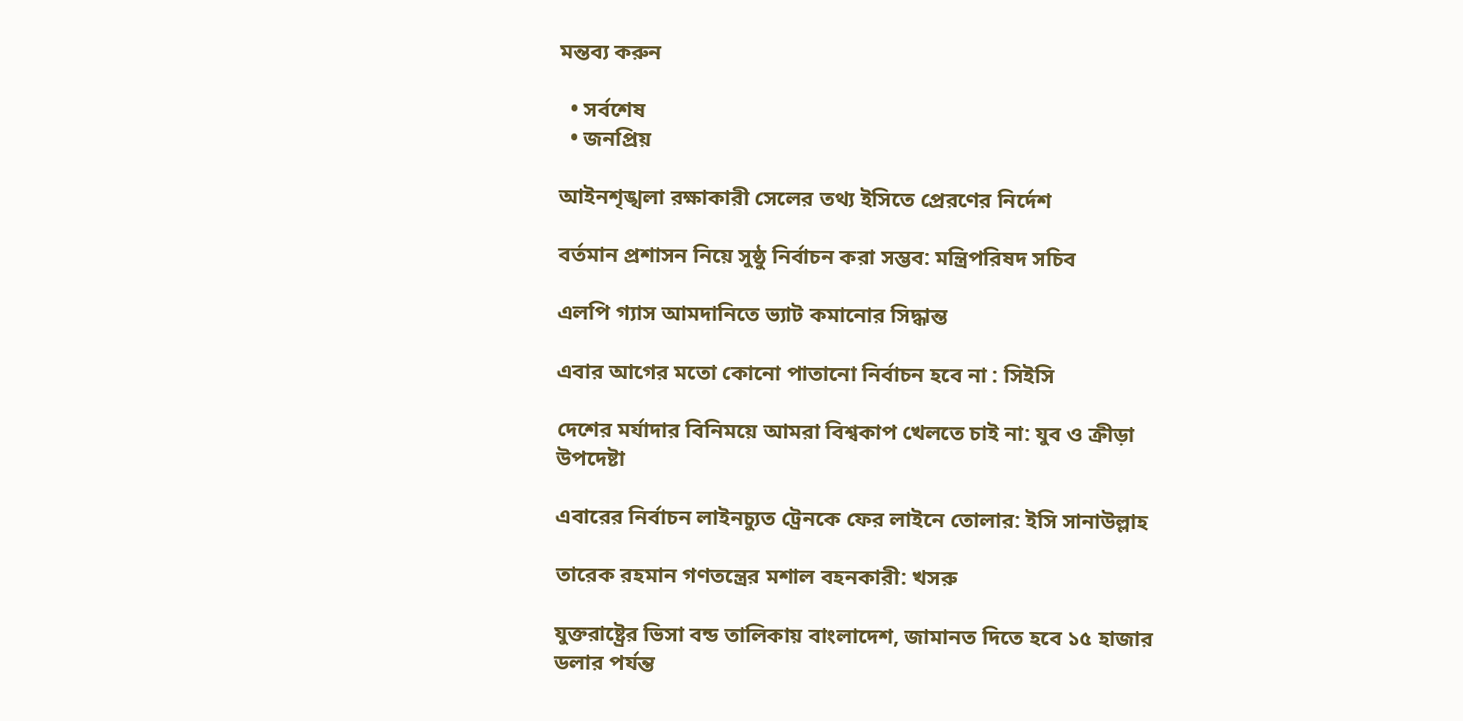মন্তব্য করুন

  • সর্বশেষ
  • জনপ্রিয়

আইনশৃঙ্খলা রক্ষাকারী সেলের তথ্য ইসিতে প্রেরণের নির্দেশ

বর্তমান প্রশাসন নিয়ে সুষ্ঠু নির্বাচন করা সম্ভব: মন্ত্রিপরিষদ সচিব

এলপি গ্যাস আমদানিতে ভ্যাট কমানোর সিদ্ধান্ত

এবার আগের মতো কোনো পাতানো নির্বাচন হবে না : সিইসি

দেশের মর্যাদার বিনিময়ে আমরা বিশ্বকাপ খেলতে চাই না: যুব ও ক্রীড়া উপদেষ্টা

এবারের নির্বাচন লাইনচ্যুত ট্রেনকে ফের লাইনে তোলার: ইসি সানাউল্লাহ

তারেক রহমান গণতন্ত্রের মশাল বহনকারী: খসরু

যুক্তরাষ্ট্রের ভিসা বন্ড তালিকায় বাংলাদেশ, জামানত দিতে হবে ১৫ হাজার ডলার পর্যন্ত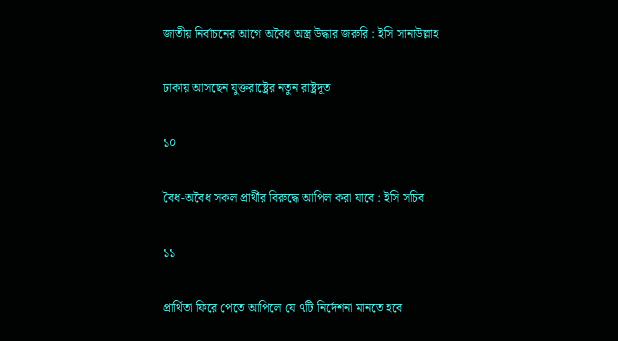জাতীয় নির্বাচনের আগে অবৈধ অস্ত্র উদ্ধার জরুরি : ইসি সানাউল্লাহ

ঢাকায় আসছেন যুক্তরাষ্ট্রের নতুন রাষ্ট্রদূত

১০

বৈধ-অবৈধ সকল প্রার্থীর বিরুদ্ধে আপিল করা যাবে : ইসি সচিব

১১

প্রার্থিতা ফিরে পেতে আপিলে যে ৭টি নির্দেশনা মানতে হবে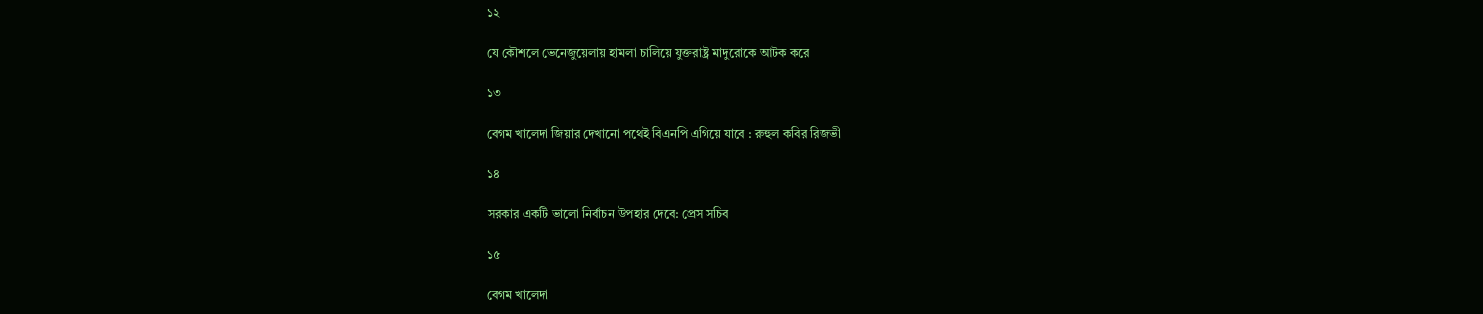১২

যে কৌশলে ভেনেজুয়েলায় হামলা চালিয়ে যুক্তরাষ্ট্র মাদুরোকে আটক করে

১৩

বেগম খালেদা জিয়ার দেখানো পথেই বিএনপি এগিয়ে যাবে : রুহুল কবির রিজভী

১৪

সরকার একটি ভালো নির্বাচন উপহার দেবে: প্রেস সচিব

১৫

বেগম খালেদা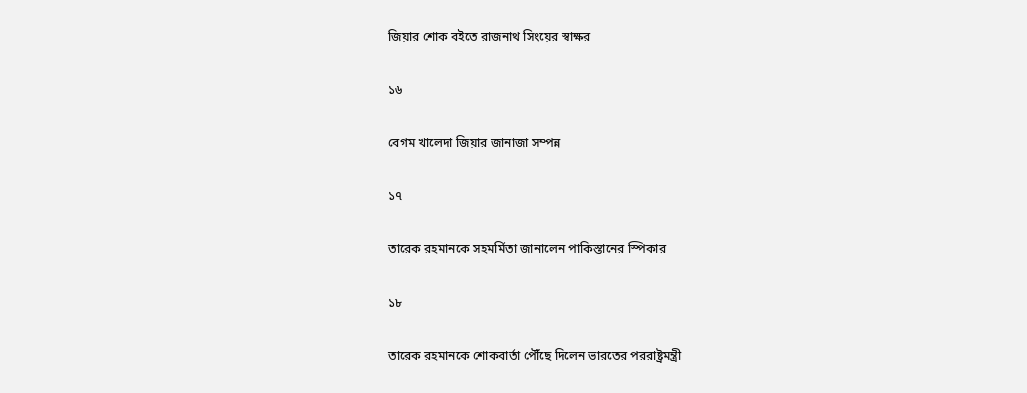জিয়ার শোক বইতে রাজনাথ সিংয়ের স্বাক্ষর

১৬

বেগম খালেদা জিয়ার জানাজা সম্পন্ন

১৭

তারেক রহমানকে সহমর্মিতা জানালেন পাকিস্তানের স্পিকার

১৮

তারেক রহমানকে শোকবার্তা পৌঁছে দিলেন ভারতের পররাষ্ট্রমন্ত্রী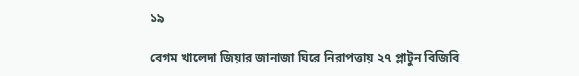১৯

বেগম খালেদা জিয়ার জানাজা ঘিরে নিরাপত্তায় ২৭ প্লাটুন বিজিবি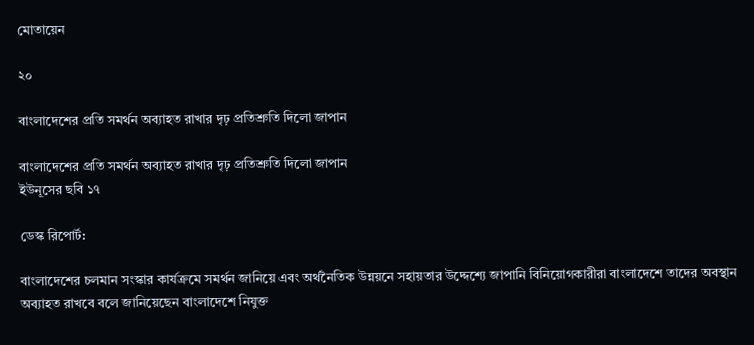মোতায়েন

২০

বাংলাদেশের প্রতি সমর্থন অব্যাহত রাখার দৃঢ় প্রতিশ্রুতি দিলো জাপান

বাংলাদেশের প্রতি সমর্থন অব্যাহত রাখার দৃঢ় প্রতিশ্রুতি দিলো জাপান
ইউনূসের ছবি ১৭

ডেস্ক রিপোর্ট:

বাংলাদেশের চলমান সংস্কার কার্যক্রমে সমর্থন জানিয়ে এবং অর্থনৈতিক উন্নয়নে সহায়তার উদ্দেশ্যে জাপানি বিনিয়োগকারীরা বাংলাদেশে তাদের অবস্থান অব্যাহত রাখবে বলে জানিয়েছেন বাংলাদেশে নিযুক্ত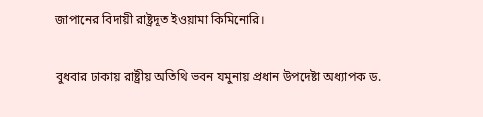জাপানের বিদায়ী রাষ্ট্রদূত ইওয়ামা কিমিনোরি।

বুধবার ঢাকায় রাষ্ট্রীয় অতিথি ভবন যমুনায় প্রধান উপদেষ্টা অধ্যাপক ড.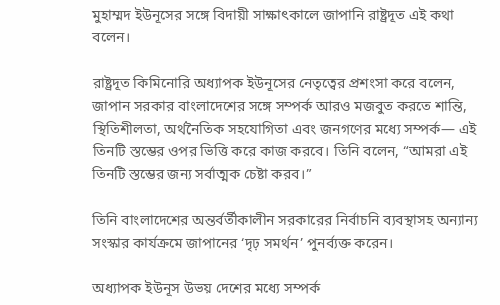মুহাম্মদ ইউনূসের সঙ্গে বিদায়ী সাক্ষাৎকালে জাপানি রাষ্ট্রদূত এই কথা বলেন।

রাষ্ট্রদূত কিমিনোরি অধ্যাপক ইউনূসের নেতৃত্বের প্রশংসা করে বলেন, জাপান সরকার বাংলাদেশের সঙ্গে সম্পর্ক আরও মজবুত করতে শান্তি, স্থিতিশীলতা, অর্থনৈতিক সহযোগিতা এবং জনগণের মধ্যে সম্পর্ক— এই তিনটি স্তম্ভের ওপর ভিত্তি করে কাজ করবে। তিনি বলেন, “আমরা এই তিনটি স্তম্ভের জন্য সর্বাত্মক চেষ্টা করব।”

তিনি বাংলাদেশের অন্তর্বর্তীকালীন সরকারের নির্বাচনি ব্যবস্থাসহ অন্যান্য সংস্কার কার্যক্রমে জাপানের ‘দৃঢ় সমর্থন’ পুনর্ব্যক্ত করেন।

অধ্যাপক ইউনূস উভয় দেশের মধ্যে সম্পর্ক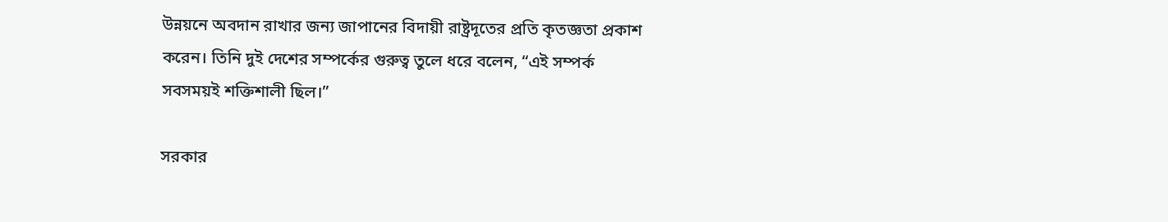উন্নয়নে অবদান রাখার জন্য জাপানের বিদায়ী রাষ্ট্রদূতের প্রতি কৃতজ্ঞতা প্রকাশ করেন। তিনি দুই দেশের সম্পর্কের গুরুত্ব তুলে ধরে বলেন, “এই সম্পর্ক সবসময়ই শক্তিশালী ছিল।”

সরকার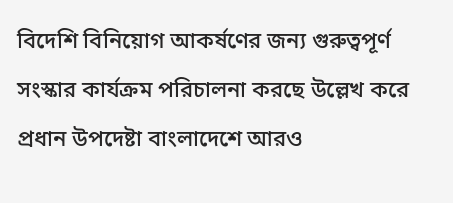বিদেশি বিনিয়োগ আকর্ষণের জন্য গুরুত্বপূর্ণ সংস্কার কার্যক্রম পরিচালনা করছে উল্লেখ করে প্রধান উপদেষ্টা বাংলাদেশে আরও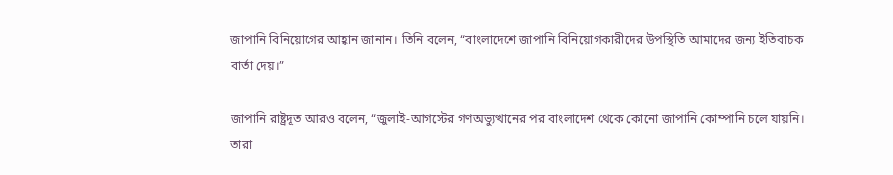জাপানি বিনিয়োগের আহ্বান জানান। তিনি বলেন, “বাংলাদেশে জাপানি বিনিয়োগকারীদের উপস্থিতি আমাদের জন্য ইতিবাচক বার্তা দেয়।”

জাপানি রাষ্ট্রদূত আরও বলেন, “জুলাই-আগস্টের গণঅভ্যুত্থানের পর বাংলাদেশ থেকে কোনো জাপানি কোম্পানি চলে যায়নি। তারা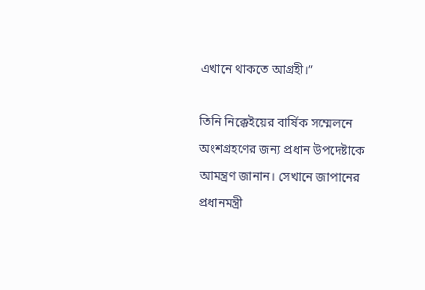এখানে থাকতে আগ্রহী।”

তিনি নিক্কেইয়ের বার্ষিক সম্মেলনে অংশগ্রহণের জন্য প্রধান উপদেষ্টাকে আমন্ত্রণ জানান। সেখানে জাপানের প্রধানমন্ত্রী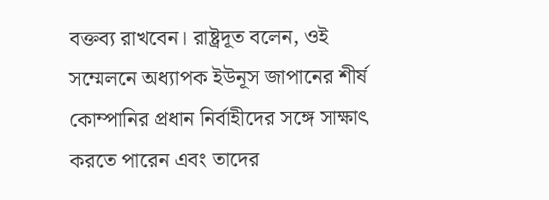বক্তব্য রাখবেন। রাষ্ট্রদূত বলেন, ওই সম্মেলনে অধ্যাপক ইউনূস জাপানের শীর্ষ কোম্পানির প্রধান নির্বাহীদের সঙ্গে সাক্ষাৎ করতে পারেন এবং তাদের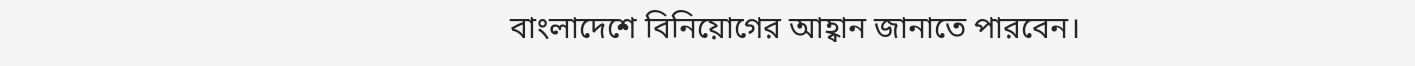বাংলাদেশে বিনিয়োগের আহ্বান জানাতে পারবেন।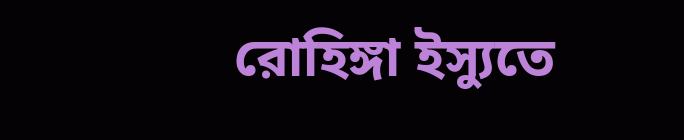রোহিঙ্গা ইস্যুতে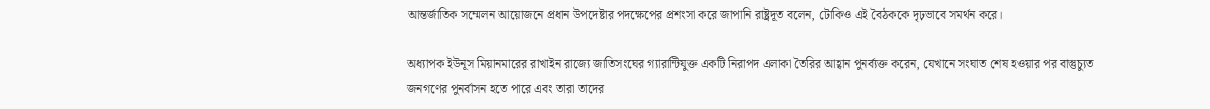আন্তর্জাতিক সম্মেলন আয়োজনে প্রধান উপদেষ্টার পদক্ষেপের প্রশংসা করে জাপানি রাষ্ট্রদূত বলেন, টোকিও এই বৈঠককে দৃঢ়ভাবে সমর্থন করে।

অধ্যাপক ইউনূস মিয়ানমারের রাখাইন রাজ্যে জাতিসংঘের গ্যারান্টিযুক্ত একটি নিরাপদ এলাকা তৈরির আহ্বান পুনর্ব্যক্ত করেন, যেখানে সংঘাত শেষ হওয়ার পর বাস্তুচ্যুত জনগণের পুনর্বাসন হতে পারে এবং তারা তাদের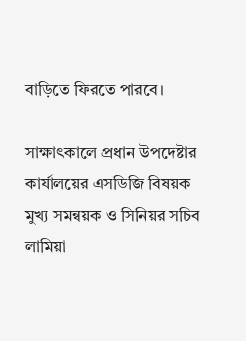বাড়িতে ফিরতে পারবে।

সাক্ষাৎকালে প্রধান উপদেষ্টার কার্যালয়ের এসডিজি বিষয়ক মুখ্য সমন্বয়ক ও সিনিয়র সচিব লামিয়া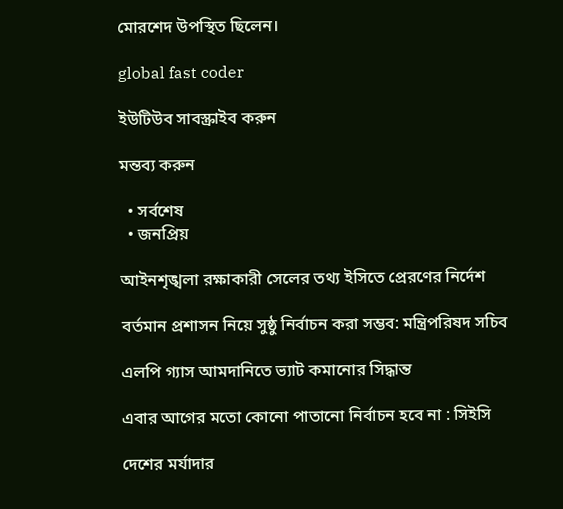মোরশেদ উপস্থিত ছিলেন।

global fast coder

ইউটিউব সাবস্ক্রাইব করুন

মন্তব্য করুন

  • সর্বশেষ
  • জনপ্রিয়

আইনশৃঙ্খলা রক্ষাকারী সেলের তথ্য ইসিতে প্রেরণের নির্দেশ

বর্তমান প্রশাসন নিয়ে সুষ্ঠু নির্বাচন করা সম্ভব: মন্ত্রিপরিষদ সচিব

এলপি গ্যাস আমদানিতে ভ্যাট কমানোর সিদ্ধান্ত

এবার আগের মতো কোনো পাতানো নির্বাচন হবে না : সিইসি

দেশের মর্যাদার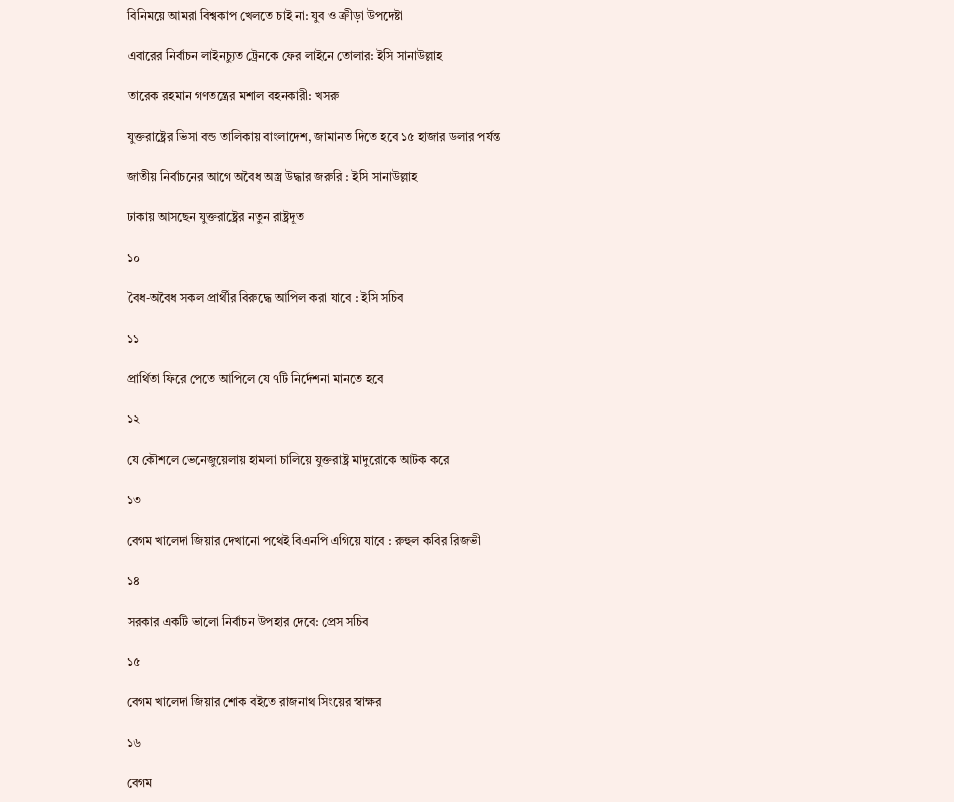বিনিময়ে আমরা বিশ্বকাপ খেলতে চাই না: যুব ও ক্রীড়া উপদেষ্টা

এবারের নির্বাচন লাইনচ্যুত ট্রেনকে ফের লাইনে তোলার: ইসি সানাউল্লাহ

তারেক রহমান গণতন্ত্রের মশাল বহনকারী: খসরু

যুক্তরাষ্ট্রের ভিসা বন্ড তালিকায় বাংলাদেশ, জামানত দিতে হবে ১৫ হাজার ডলার পর্যন্ত

জাতীয় নির্বাচনের আগে অবৈধ অস্ত্র উদ্ধার জরুরি : ইসি সানাউল্লাহ

ঢাকায় আসছেন যুক্তরাষ্ট্রের নতুন রাষ্ট্রদূত

১০

বৈধ-অবৈধ সকল প্রার্থীর বিরুদ্ধে আপিল করা যাবে : ইসি সচিব

১১

প্রার্থিতা ফিরে পেতে আপিলে যে ৭টি নির্দেশনা মানতে হবে

১২

যে কৌশলে ভেনেজুয়েলায় হামলা চালিয়ে যুক্তরাষ্ট্র মাদুরোকে আটক করে

১৩

বেগম খালেদা জিয়ার দেখানো পথেই বিএনপি এগিয়ে যাবে : রুহুল কবির রিজভী

১৪

সরকার একটি ভালো নির্বাচন উপহার দেবে: প্রেস সচিব

১৫

বেগম খালেদা জিয়ার শোক বইতে রাজনাথ সিংয়ের স্বাক্ষর

১৬

বেগম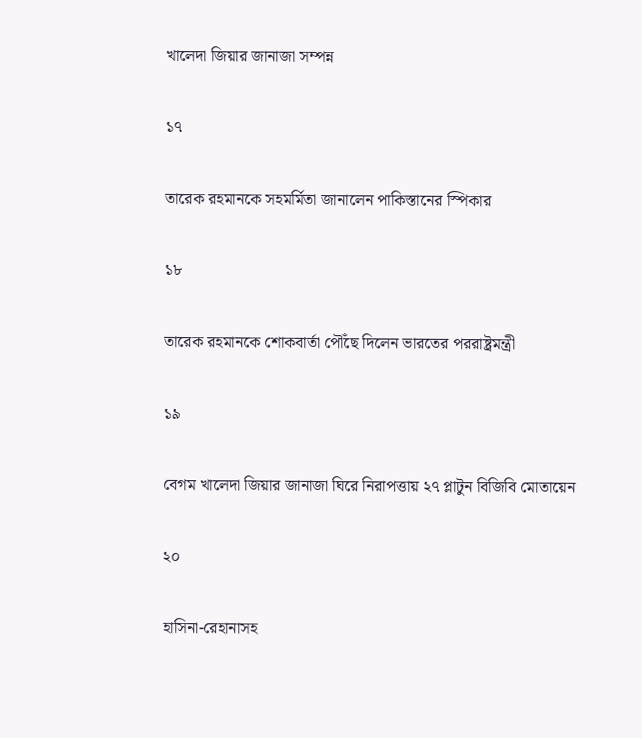খালেদা জিয়ার জানাজা সম্পন্ন

১৭

তারেক রহমানকে সহমর্মিতা জানালেন পাকিস্তানের স্পিকার

১৮

তারেক রহমানকে শোকবার্তা পৌঁছে দিলেন ভারতের পররাষ্ট্রমন্ত্রী

১৯

বেগম খালেদা জিয়ার জানাজা ঘিরে নিরাপত্তায় ২৭ প্লাটুন বিজিবি মোতায়েন

২০

হাসিনা-রেহানাসহ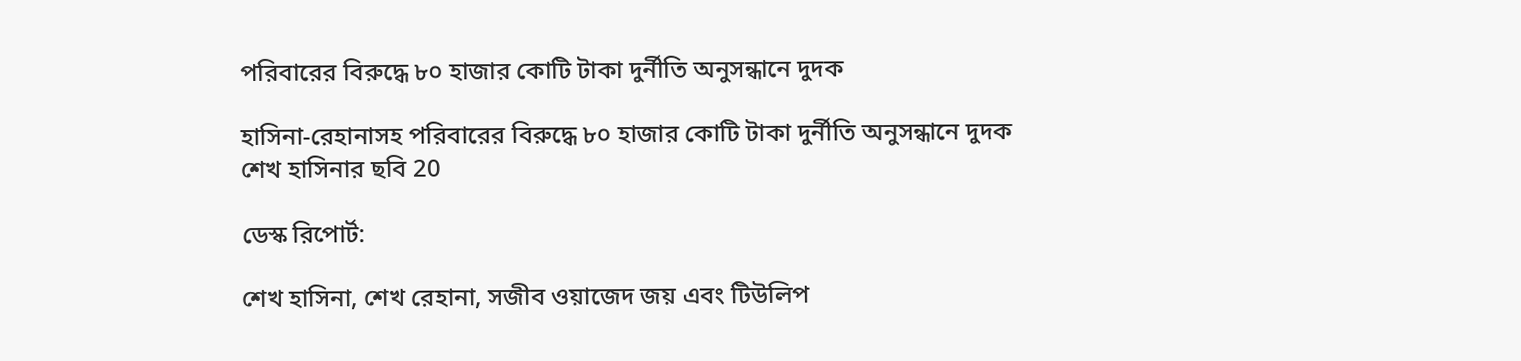পরিবারের বিরুদ্ধে ৮০ হাজার কোটি টাকা দুর্নীতি অনুসন্ধানে দুদক

হাসিনা-রেহানাসহ পরিবারের বিরুদ্ধে ৮০ হাজার কোটি টাকা দুর্নীতি অনুসন্ধানে দুদক
শেখ হাসিনার ছবি 20

ডেস্ক রিপোর্ট:

শেখ হাসিনা, শেখ রেহানা, সজীব ওয়াজেদ জয় এবং টিউলিপ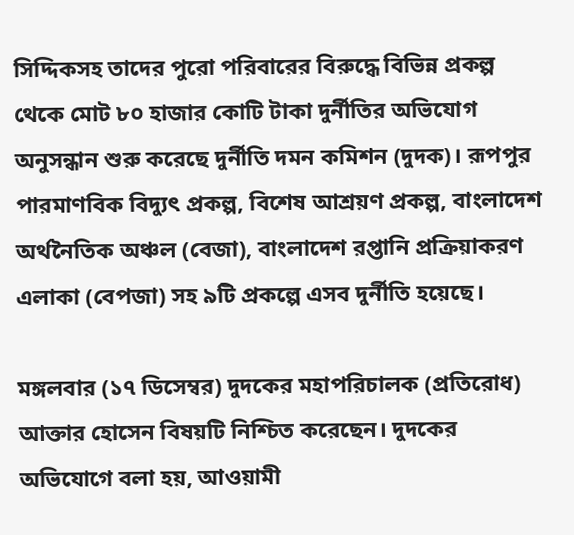সিদ্দিকসহ তাদের পুরো পরিবারের বিরুদ্ধে বিভিন্ন প্রকল্প থেকে মোট ৮০ হাজার কোটি টাকা দুর্নীতির অভিযোগ অনুসন্ধান শুরু করেছে দুর্নীতি দমন কমিশন (দুদক)। রূপপুর পারমাণবিক বিদ্যুৎ প্রকল্প, বিশেষ আশ্রয়ণ প্রকল্প, বাংলাদেশ অর্থনৈতিক অঞ্চল (বেজা), বাংলাদেশ রপ্তানি প্রক্রিয়াকরণ এলাকা (বেপজা) সহ ৯টি প্রকল্পে এসব দুর্নীতি হয়েছে।

মঙ্গলবার (১৭ ডিসেম্বর) দুদকের মহাপরিচালক (প্রতিরোধ) আক্তার হোসেন বিষয়টি নিশ্চিত করেছেন। দুদকের অভিযোগে বলা হয়, আওয়ামী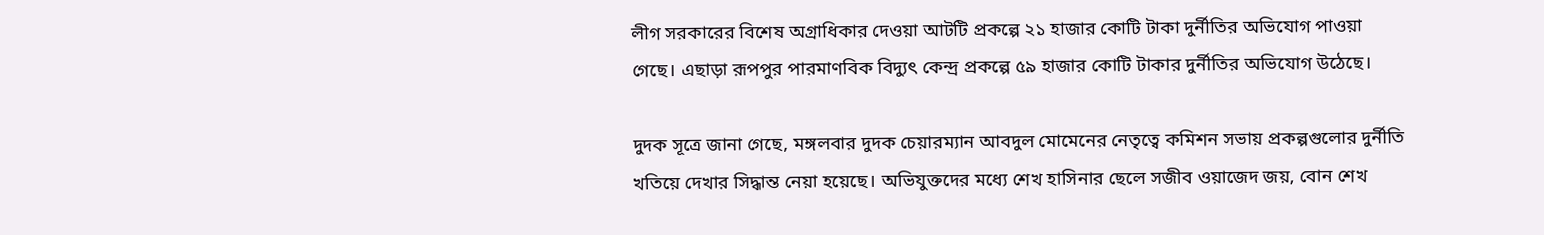লীগ সরকারের বিশেষ অগ্রাধিকার দেওয়া আটটি প্রকল্পে ২১ হাজার কোটি টাকা দুর্নীতির অভিযোগ পাওয়া গেছে। এছাড়া রূপপুর পারমাণবিক বিদ্যুৎ কেন্দ্র প্রকল্পে ৫৯ হাজার কোটি টাকার দুর্নীতির অভিযোগ উঠেছে।

দুদক সূত্রে জানা গেছে, মঙ্গলবার দুদক চেয়ারম্যান আবদুল মোমেনের নেতৃত্বে কমিশন সভায় প্রকল্পগুলোর দুর্নীতি খতিয়ে দেখার সিদ্ধান্ত নেয়া হয়েছে। অভিযুক্তদের মধ্যে শেখ হাসিনার ছেলে সজীব ওয়াজেদ জয়, বোন শেখ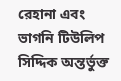রেহানা এবং ভাগনি টিউলিপ সিদ্দিক অন্তর্ভুক্ত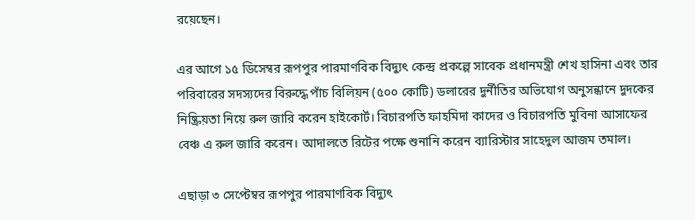রয়েছেন।

এর আগে ১৫ ডিসেম্বর রূপপুর পারমাণবিক বিদ্যুৎ কেন্দ্র প্রকল্পে সাবেক প্রধানমন্ত্রী শেখ হাসিনা এবং তার পরিবারের সদস্যদের বিরুদ্ধে পাঁচ বিলিয়ন (৫০০ কোটি) ডলারের দুর্নীতির অভিযোগ অনুসন্ধানে দুদকের নিষ্ক্রিয়তা নিয়ে রুল জারি করেন হাইকোর্ট। বিচারপতি ফাহমিদা কাদের ও বিচারপতি মুবিনা আসাফের বেঞ্চ এ রুল জারি করেন। আদালতে রিটের পক্ষে শুনানি করেন ব্যারিস্টার সাহেদুল আজম তমাল।

এছাড়া ৩ সেপ্টেম্বর রূপপুর পারমাণবিক বিদ্যুৎ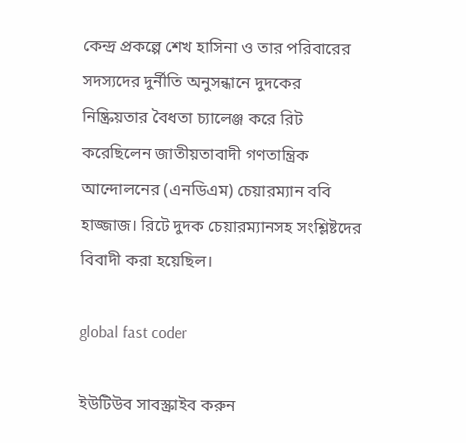কেন্দ্র প্রকল্পে শেখ হাসিনা ও তার পরিবারের সদস্যদের দুর্নীতি অনুসন্ধানে দুদকের নিষ্ক্রিয়তার বৈধতা চ্যালেঞ্জ করে রিট করেছিলেন জাতীয়তাবাদী গণতান্ত্রিক আন্দোলনের (এনডিএম) চেয়ারম্যান ববি হাজ্জাজ। রিটে দুদক চেয়ারম্যানসহ সংশ্লিষ্টদের বিবাদী করা হয়েছিল।

global fast coder

ইউটিউব সাবস্ক্রাইব করুন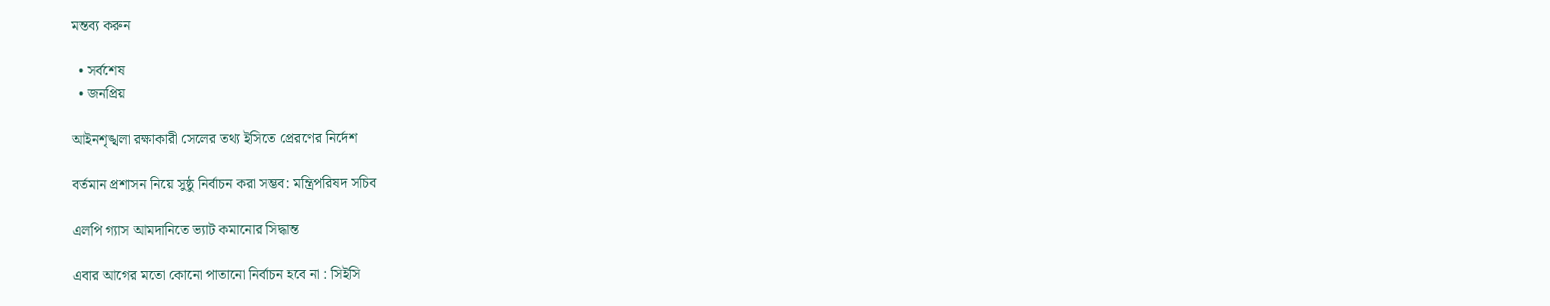মন্তব্য করুন

  • সর্বশেষ
  • জনপ্রিয়

আইনশৃঙ্খলা রক্ষাকারী সেলের তথ্য ইসিতে প্রেরণের নির্দেশ

বর্তমান প্রশাসন নিয়ে সুষ্ঠু নির্বাচন করা সম্ভব: মন্ত্রিপরিষদ সচিব

এলপি গ্যাস আমদানিতে ভ্যাট কমানোর সিদ্ধান্ত

এবার আগের মতো কোনো পাতানো নির্বাচন হবে না : সিইসি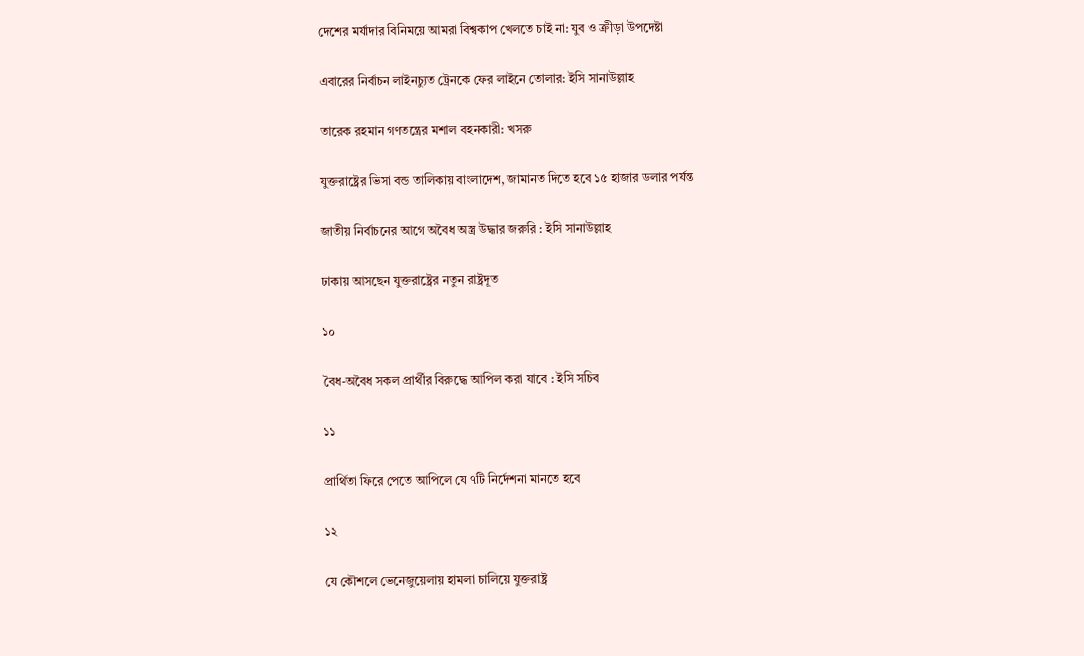দেশের মর্যাদার বিনিময়ে আমরা বিশ্বকাপ খেলতে চাই না: যুব ও ক্রীড়া উপদেষ্টা

এবারের নির্বাচন লাইনচ্যুত ট্রেনকে ফের লাইনে তোলার: ইসি সানাউল্লাহ

তারেক রহমান গণতন্ত্রের মশাল বহনকারী: খসরু

যুক্তরাষ্ট্রের ভিসা বন্ড তালিকায় বাংলাদেশ, জামানত দিতে হবে ১৫ হাজার ডলার পর্যন্ত

জাতীয় নির্বাচনের আগে অবৈধ অস্ত্র উদ্ধার জরুরি : ইসি সানাউল্লাহ

ঢাকায় আসছেন যুক্তরাষ্ট্রের নতুন রাষ্ট্রদূত

১০

বৈধ-অবৈধ সকল প্রার্থীর বিরুদ্ধে আপিল করা যাবে : ইসি সচিব

১১

প্রার্থিতা ফিরে পেতে আপিলে যে ৭টি নির্দেশনা মানতে হবে

১২

যে কৌশলে ভেনেজুয়েলায় হামলা চালিয়ে যুক্তরাষ্ট্র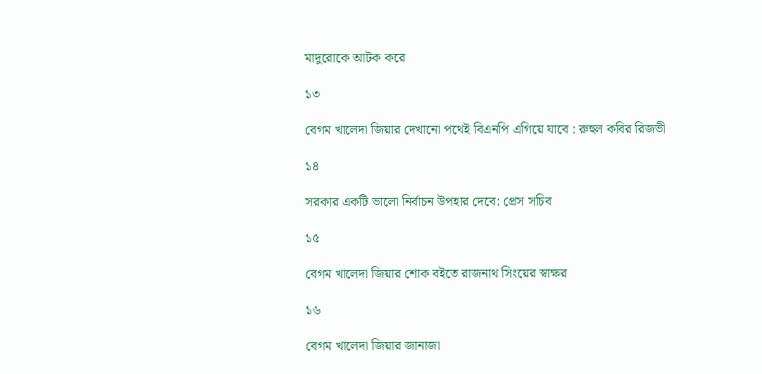মাদুরোকে আটক করে

১৩

বেগম খালেদা জিয়ার দেখানো পথেই বিএনপি এগিয়ে যাবে : রুহুল কবির রিজভী

১৪

সরকার একটি ভালো নির্বাচন উপহার দেবে: প্রেস সচিব

১৫

বেগম খালেদা জিয়ার শোক বইতে রাজনাথ সিংয়ের স্বাক্ষর

১৬

বেগম খালেদা জিয়ার জানাজা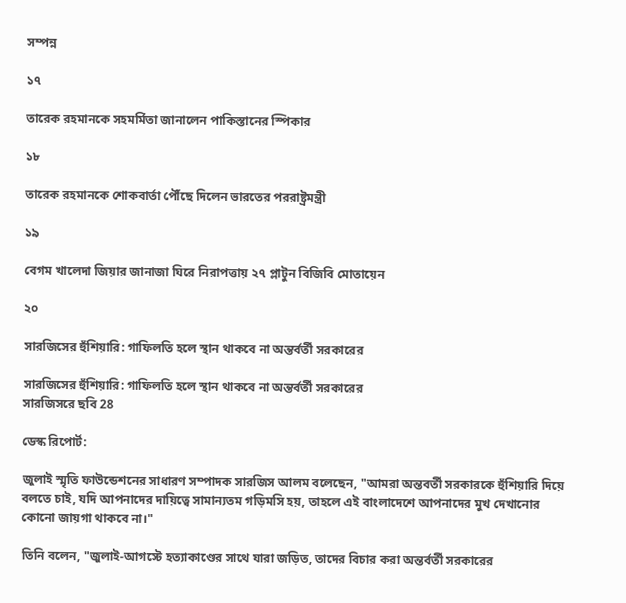সম্পন্ন

১৭

তারেক রহমানকে সহমর্মিতা জানালেন পাকিস্তানের স্পিকার

১৮

তারেক রহমানকে শোকবার্তা পৌঁছে দিলেন ভারতের পররাষ্ট্রমন্ত্রী

১৯

বেগম খালেদা জিয়ার জানাজা ঘিরে নিরাপত্তায় ২৭ প্লাটুন বিজিবি মোতায়েন

২০

সারজিসের হুঁশিয়ারি: গাফিলতি হলে স্থান থাকবে না অন্তর্বর্তী সরকারের

সারজিসের হুঁশিয়ারি: গাফিলতি হলে স্থান থাকবে না অন্তর্বর্তী সরকারের
সারজিসরে ছবি 28

ডেস্ক রিপোর্ট:

জুলাই স্মৃতি ফাউন্ডেশনের সাধারণ সম্পাদক সারজিস আলম বলেছেন, "আমরা অন্তবর্তী সরকারকে হুঁশিয়ারি দিয়ে বলতে চাই, যদি আপনাদের দায়িত্বে সামান্যতম গড়িমসি হয়, তাহলে এই বাংলাদেশে আপনাদের মুখ দেখানোর কোনো জায়গা থাকবে না।"

তিনি বলেন, "জুলাই-আগস্টে হত্যাকাণ্ডের সাথে যারা জড়িত, তাদের বিচার করা অন্তর্বর্তী সরকারের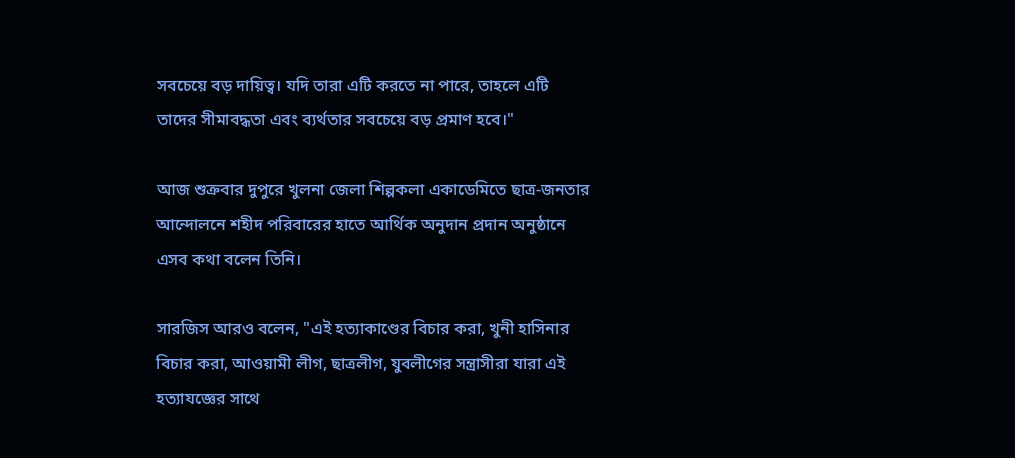সবচেয়ে বড় দায়িত্ব। যদি তারা এটি করতে না পারে, তাহলে এটি তাদের সীমাবদ্ধতা এবং ব্যর্থতার সবচেয়ে বড় প্রমাণ হবে।"

আজ শুক্রবার দুপুরে খুলনা জেলা শিল্পকলা একাডেমিতে ছাত্র-জনতার আন্দোলনে শহীদ পরিবারের হাতে আর্থিক অনুদান প্রদান অনুষ্ঠানে এসব কথা বলেন তিনি।

সারজিস আরও বলেন, "এই হত্যাকাণ্ডের বিচার করা, খুনী হাসিনার বিচার করা, আওয়ামী লীগ, ছাত্রলীগ, যুবলীগের সন্ত্রাসীরা যারা এই হত্যাযজ্ঞের সাথে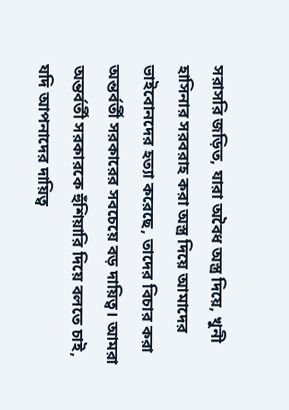সরাসরি জড়িত, যারা অবৈধ অস্ত্র দিয়ে, খুনী হাসিনার সরবরাহ করা অস্ত্র দিয়ে আমাদের ভাইবোনদের হত্যা করেছে, তাদের বিচার করা অন্তর্বর্তী সরকারের সবচেয়ে বড় দায়িত্ব। আমরা অন্তর্বর্তী সরকারকে হুঁশিয়ারি দিয়ে বলতে চাই, যদি আপনাদের দায়িত্ব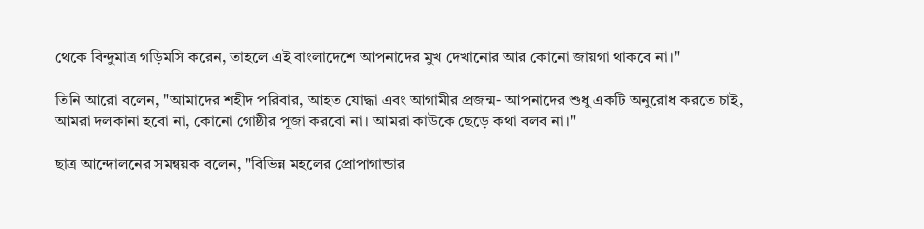থেকে বিন্দুমাত্র গড়িমসি করেন, তাহলে এই বাংলাদেশে আপনাদের মুখ দেখানোর আর কোনো জায়গা থাকবে না।"

তিনি আরো বলেন, "আমাদের শহীদ পরিবার, আহত যোদ্ধা এবং আগামীর প্রজন্ম- আপনাদের শুধু একটি অনুরোধ করতে চাই, আমরা দলকানা হবো না, কোনো গোষ্ঠীর পূজা করবো না। আমরা কাউকে ছেড়ে কথা বলব না।"

ছাত্র আন্দোলনের সমন্বয়ক বলেন, "বিভিন্ন মহলের প্রোপাগান্ডার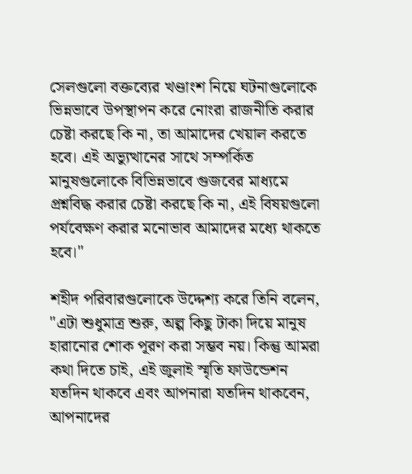সেলগুলো বক্তব্যের খণ্ডাংশ নিয়ে ঘটনাগুলোকে ভিন্নভাবে উপস্থাপন করে নোংরা রাজনীতি করার চেষ্টা করছে কি না, তা আমাদের খেয়াল করতে হবে। এই অভ্যুত্থানের সাথে সম্পর্কিত মানুষগুলোকে বিভিন্নভাবে গুজবের মাধ্যমে প্রশ্নবিদ্ধ করার চেষ্টা করছে কি না, এই বিষয়গুলো পর্যবেক্ষণ করার মনোভাব আমাদের মধ্যে থাকতে হবে।"

শহীদ পরিবারগুলোকে উদ্দেশ্য করে তিনি বলেন, "এটা শুধুমাত্র শুরু, অল্প কিছু টাকা দিয়ে মানুষ হারানোর শোক পূরণ করা সম্ভব নয়। কিন্তু আমরা কথা দিতে চাই, এই জুলাই স্মৃতি ফাউন্ডেশন যতদিন থাকবে এবং আপনারা যতদিন থাকবেন, আপনাদের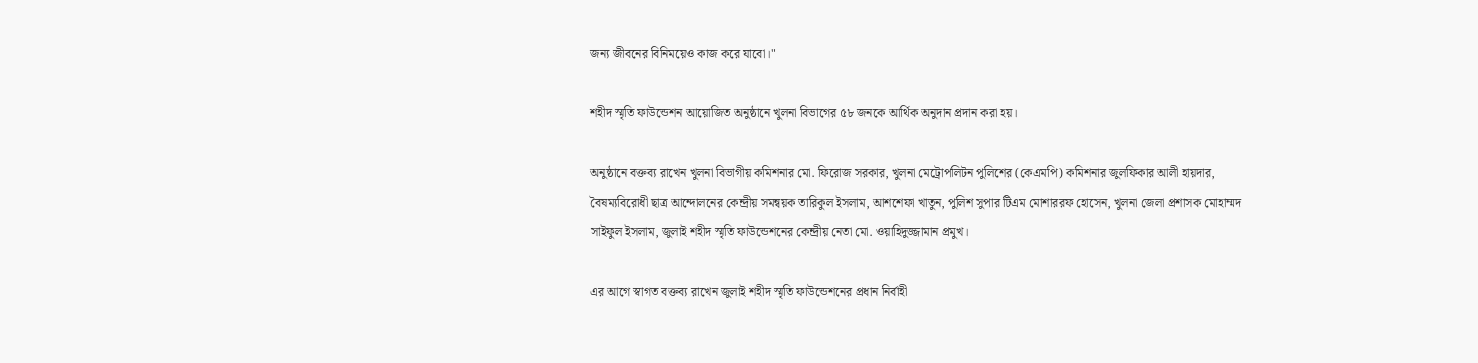জন্য জীবনের বিনিময়েও কাজ করে যাবো।"

শহীদ স্মৃতি ফাউন্ডেশন আয়োজিত অনুষ্ঠানে খুলনা বিভাগের ৫৮ জনকে আর্থিক অনুদান প্রদান করা হয়।

অনুষ্ঠানে বক্তব্য রাখেন খুলনা বিভাগীয় কমিশনার মো. ফিরোজ সরকার, খুলনা মেট্রোপলিটন পুলিশের (কেএমপি) কমিশনার জুলফিকার আলী হায়দার, বৈষম্যবিরোধী ছাত্র আন্দোলনের কেন্দ্রীয় সমন্বয়ক তারিকুল ইসলাম, আশশেফা খাতুন, পুলিশ সুপার টিএম মোশাররফ হোসেন, খুলনা জেলা প্রশাসক মোহাম্মদ সাইফুল ইসলাম, জুলাই শহীদ স্মৃতি ফাউন্ডেশনের কেন্দ্রীয় নেতা মো. ওয়াহিদুজ্জামান প্রমুখ।

এর আগে স্বাগত বক্তব্য রাখেন জুলাই শহীদ স্মৃতি ফাউন্ডেশনের প্রধান নির্বাহী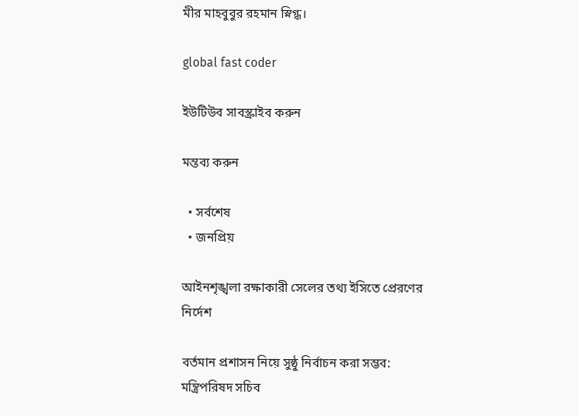মীর মাহবুবুর রহমান স্নিগ্ধ।

global fast coder

ইউটিউব সাবস্ক্রাইব করুন

মন্তব্য করুন

  • সর্বশেষ
  • জনপ্রিয়

আইনশৃঙ্খলা রক্ষাকারী সেলের তথ্য ইসিতে প্রেরণের নির্দেশ

বর্তমান প্রশাসন নিয়ে সুষ্ঠু নির্বাচন করা সম্ভব: মন্ত্রিপরিষদ সচিব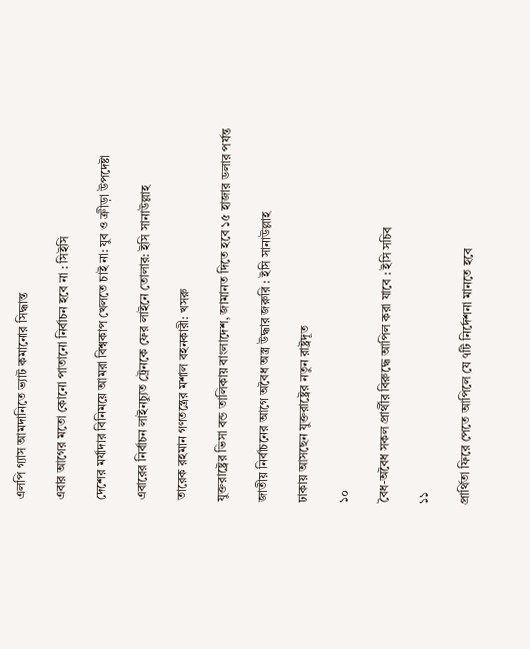এলপি গ্যাস আমদানিতে ভ্যাট কমানোর সিদ্ধান্ত

এবার আগের মতো কোনো পাতানো নির্বাচন হবে না : সিইসি

দেশের মর্যাদার বিনিময়ে আমরা বিশ্বকাপ খেলতে চাই না: যুব ও ক্রীড়া উপদেষ্টা

এবারের নির্বাচন লাইনচ্যুত ট্রেনকে ফের লাইনে তোলার: ইসি সানাউল্লাহ

তারেক রহমান গণতন্ত্রের মশাল বহনকারী: খসরু

যুক্তরাষ্ট্রের ভিসা বন্ড তালিকায় বাংলাদেশ, জামানত দিতে হবে ১৫ হাজার ডলার পর্যন্ত

জাতীয় নির্বাচনের আগে অবৈধ অস্ত্র উদ্ধার জরুরি : ইসি সানাউল্লাহ

ঢাকায় আসছেন যুক্তরাষ্ট্রের নতুন রাষ্ট্রদূত

১০

বৈধ-অবৈধ সকল প্রার্থীর বিরুদ্ধে আপিল করা যাবে : ইসি সচিব

১১

প্রার্থিতা ফিরে পেতে আপিলে যে ৭টি নির্দেশনা মানতে হবে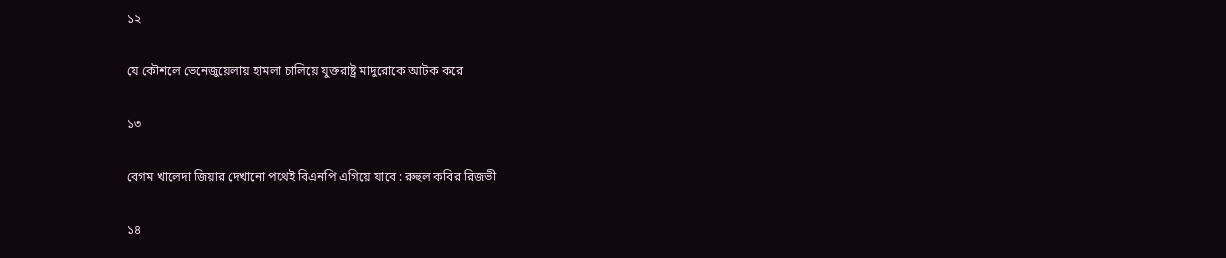১২

যে কৌশলে ভেনেজুয়েলায় হামলা চালিয়ে যুক্তরাষ্ট্র মাদুরোকে আটক করে

১৩

বেগম খালেদা জিয়ার দেখানো পথেই বিএনপি এগিয়ে যাবে : রুহুল কবির রিজভী

১৪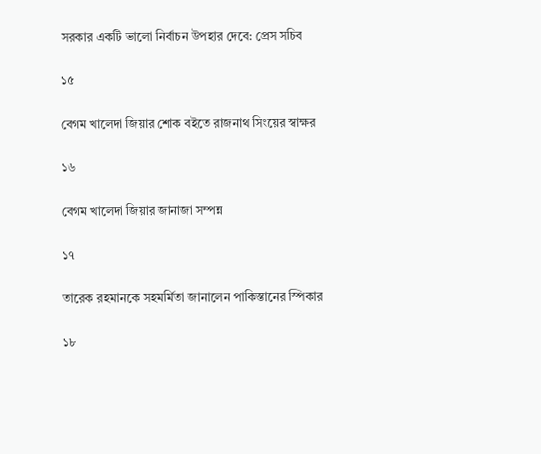সরকার একটি ভালো নির্বাচন উপহার দেবে: প্রেস সচিব

১৫

বেগম খালেদা জিয়ার শোক বইতে রাজনাথ সিংয়ের স্বাক্ষর

১৬

বেগম খালেদা জিয়ার জানাজা সম্পন্ন

১৭

তারেক রহমানকে সহমর্মিতা জানালেন পাকিস্তানের স্পিকার

১৮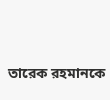তারেক রহমানকে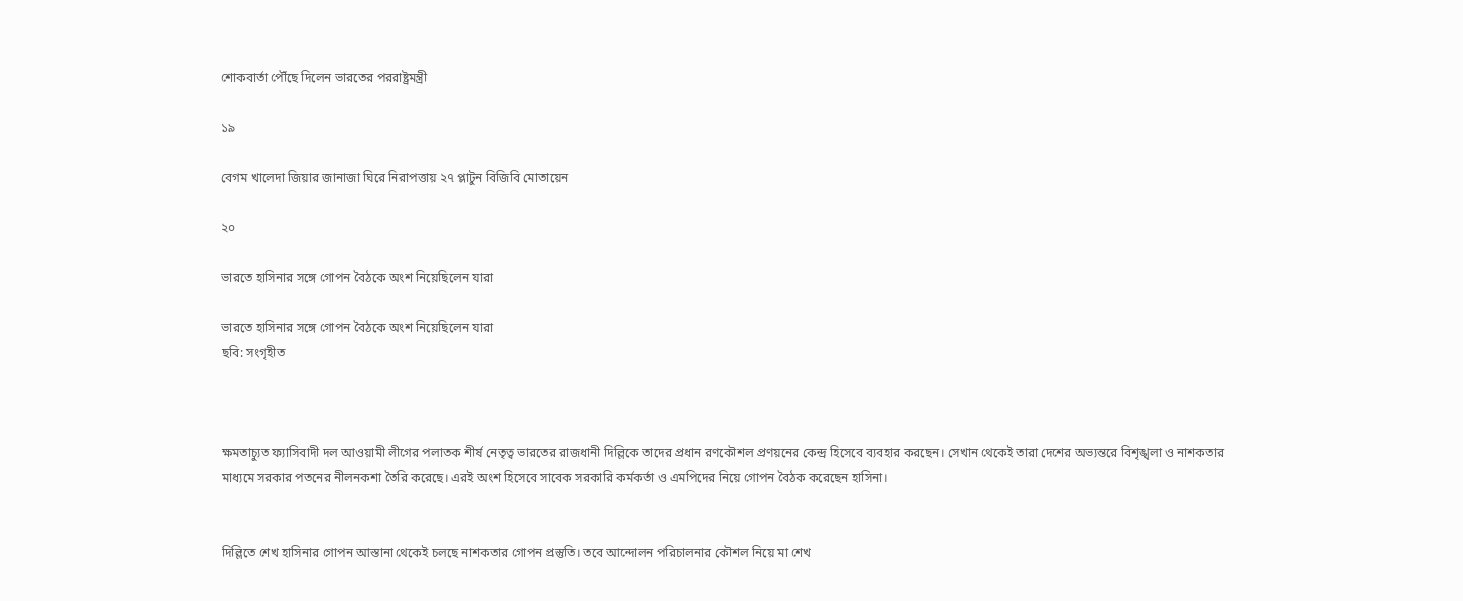শোকবার্তা পৌঁছে দিলেন ভারতের পররাষ্ট্রমন্ত্রী

১৯

বেগম খালেদা জিয়ার জানাজা ঘিরে নিরাপত্তায় ২৭ প্লাটুন বিজিবি মোতায়েন

২০

ভারতে হাসিনার সঙ্গে গোপন বৈঠকে অংশ নিয়েছিলেন যারা

ভারতে হাসিনার সঙ্গে গোপন বৈঠকে অংশ নিয়েছিলেন যারা
ছবি: সংগৃহীত



ক্ষমতাচ্যুত ফ্যাসিবাদী দল আওয়ামী লীগের পলাতক শীর্ষ নেতৃত্ব ভারতের রাজধানী দিল্লিকে তাদের প্রধান রণকৌশল প্রণয়নের কেন্দ্র হিসেবে ব্যবহার করছেন। সেখান থেকেই তারা দেশের অভ্যন্তরে বিশৃঙ্খলা ও নাশকতার মাধ্যমে সরকার পতনের নীলনকশা তৈরি করেছে। এরই অংশ হিসেবে সাবেক সরকারি কর্মকর্তা ও এমপিদের নিয়ে গোপন বৈঠক করেছেন হাসিনা।


দিল্লিতে শেখ হাসিনার গোপন আস্তানা থেকেই চলছে নাশকতার গোপন প্রস্তুতি। তবে আন্দোলন পরিচালনার কৌশল নিয়ে মা শেখ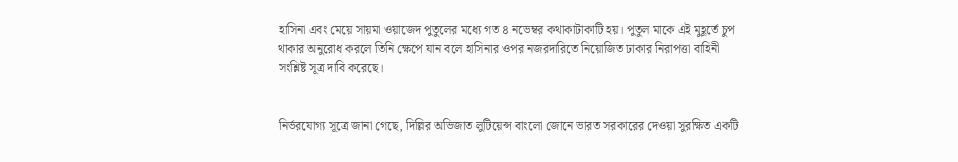হাসিনা এবং মেয়ে সায়মা ওয়াজেদ পুতুলের মধ্যে গত ৪ নভেম্বর কথাকাটাকাটি হয়। পুতুল মাকে এই মুহূর্তে চুপ থাকার অনুরোধ করলে তিনি ক্ষেপে যান বলে হাসিনার ওপর নজরদারিতে নিয়োজিত ঢাকার নিরাপত্তা বাহিনী সংশ্লিষ্ট সূত্র দাবি করেছে।


নির্ভরযোগ্য সূত্রে জানা গেছে, দিল্লির অভিজাত লুটিয়েন্স বাংলো জোনে ভারত সরকারের দেওয়া সুরক্ষিত একটি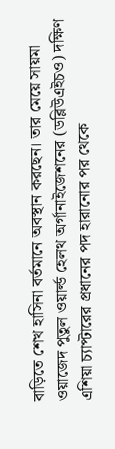বাড়িতে শেখ হাসিনা বর্তমানে অবস্থান করছেন। তার মেয়ে সায়মা ওয়াজেদ পুতুল ওয়ার্ল্ড হেলথ অর্গানাইজেশনের (ডব্লিউএইচও) দক্ষিণ এশিয়া চ্যাপ্টারের প্রধানের পদ হারানোর পর থেকে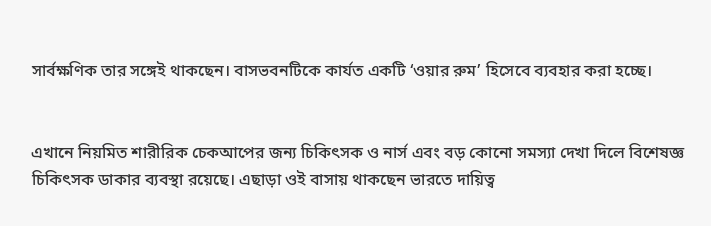সার্বক্ষণিক তার সঙ্গেই থাকছেন। বাসভবনটিকে কার্যত একটি ‘ওয়ার রুম’ হিসেবে ব্যবহার করা হচ্ছে।


এখানে নিয়মিত শারীরিক চেকআপের জন্য চিকিৎসক ও নার্স এবং বড় কোনো সমস্যা দেখা দিলে বিশেষজ্ঞ চিকিৎসক ডাকার ব্যবস্থা রয়েছে। এছাড়া ওই বাসায় থাকছেন ভারতে দায়িত্ব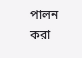পালন করা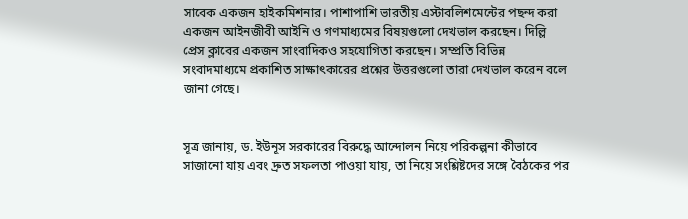সাবেক একজন হাইকমিশনার। পাশাপাশি ভারতীয় এস্টাবলিশমেন্টের পছন্দ করা একজন আইনজীবী আইনি ও গণমাধ্যমের বিষয়গুলো দেখভাল করছেন। দিল্লি প্রেস ক্লাবের একজন সাংবাদিকও সহযোগিতা করছেন। সম্প্রতি বিভিন্ন সংবাদমাধ্যমে প্রকাশিত সাক্ষাৎকারের প্রশ্নের উত্তরগুলো তারা দেখভাল করেন বলে জানা গেছে।


সূত্র জানায়, ড. ইউনূস সরকারের বিরুদ্ধে আন্দোলন নিয়ে পরিকল্পনা কীভাবে সাজানো যায় এবং দ্রুত সফলতা পাওয়া যায়, তা নিয়ে সংশ্লিষ্টদের সঙ্গে বৈঠকের পর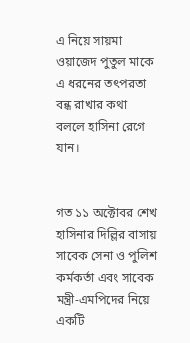এ নিয়ে সায়মা ওয়াজেদ পুতুল মাকে এ ধরনের তৎপরতা বন্ধ রাখার কথা বললে হাসিনা রেগে যান।


গত ১১ অক্টোবর শেখ হাসিনার দিল্লির বাসায় সাবেক সেনা ও পুলিশ কর্মকর্তা এবং সাবেক মন্ত্রী-এমপিদের নিয়ে একটি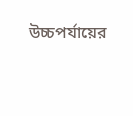উচ্চপর্যায়ের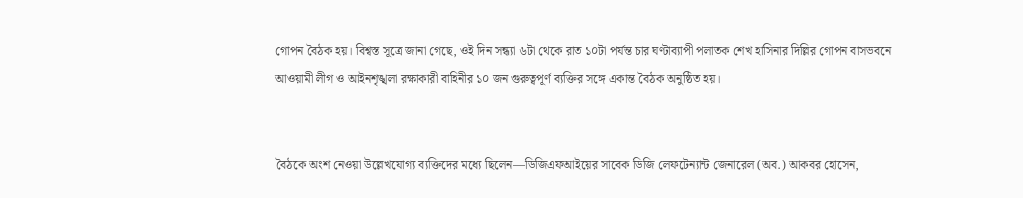গোপন বৈঠক হয়। বিশ্বস্ত সূত্রে জানা গেছে, ওই দিন সন্ধ্যা ৬টা থেকে রাত ১০টা পর্যন্ত চার ঘণ্টাব্যাপী পলাতক শেখ হাসিনার দিল্লির গোপন বাসভবনে আওয়ামী লীগ ও আইনশৃঙ্খলা রক্ষাকারী বাহিনীর ১০ জন গুরুত্বপূর্ণ ব্যক্তির সঙ্গে একান্ত বৈঠক অনুষ্ঠিত হয়।


বৈঠকে অংশ নেওয়া উল্লেখযোগ্য ব্যক্তিদের মধ্যে ছিলেন—ডিজিএফআইয়ের সাবেক ডিজি লেফটেন্যান্ট জেনারেল (অব.) আকবর হোসেন,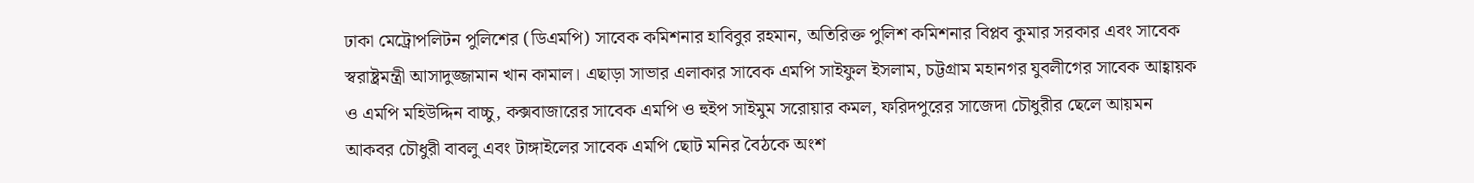ঢাকা মেট্রোপলিটন পুলিশের (ডিএমপি) সাবেক কমিশনার হাবিবুর রহমান, অতিরিক্ত পুলিশ কমিশনার বিপ্লব কুমার সরকার এবং সাবেক স্বরাষ্ট্রমন্ত্রী আসাদুজ্জামান খান কামাল। এছাড়া সাভার এলাকার সাবেক এমপি সাইফুল ইসলাম, চট্টগ্রাম মহানগর যুবলীগের সাবেক আহ্বায়ক ও এমপি মহিউদ্দিন বাচ্চু, কক্সবাজারের সাবেক এমপি ও হুইপ সাইমুম সরোয়ার কমল, ফরিদপুরের সাজেদা চৌধুরীর ছেলে আয়মন আকবর চৌধুরী বাবলু এবং টাঙ্গাইলের সাবেক এমপি ছোট মনির বৈঠকে অংশ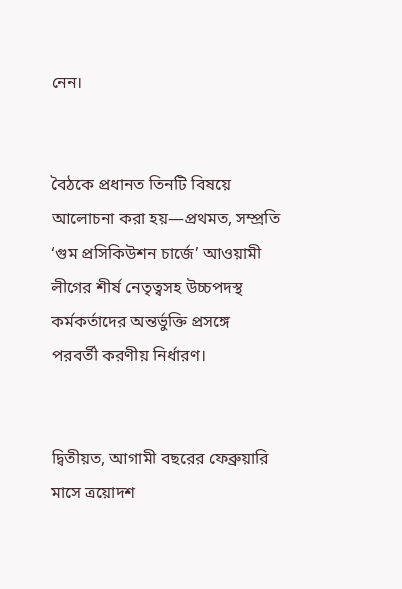নেন।


বৈঠকে প্রধানত তিনটি বিষয়ে আলোচনা করা হয়—প্রথমত, সম্প্রতি ‘গুম প্রসিকিউশন চার্জে’ আওয়ামী লীগের শীর্ষ নেতৃত্বসহ উচ্চপদস্থ কর্মকর্তাদের অন্তর্ভুক্তি প্রসঙ্গে পরবর্তী করণীয় নির্ধারণ।


দ্বিতীয়ত, আগামী বছরের ফেব্রুয়ারি মাসে ত্রয়োদশ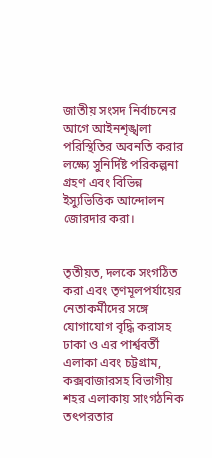জাতীয় সংসদ নির্বাচনের আগে আইনশৃঙ্খলা পরিস্থিতির অবনতি করার লক্ষ্যে সুনির্দিষ্ট পরিকল্পনা গ্রহণ এবং বিভিন্ন ইস্যুভিত্তিক আন্দোলন জোরদার করা।


তৃতীয়ত, দলকে সংগঠিত করা এবং তৃণমূলপর্যায়ের নেতাকর্মীদের সঙ্গে যোগাযোগ বৃদ্ধি করাসহ ঢাকা ও এর পার্শ্ববর্তী এলাকা এবং চট্টগ্রাম, কক্সবাজারসহ বিভাগীয় শহর এলাকায় সাংগঠনিক তৎপরতার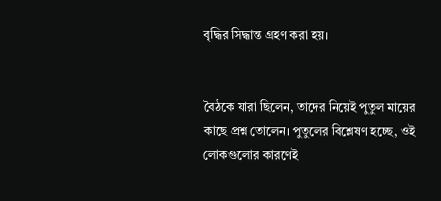বৃদ্ধির সিদ্ধান্ত গ্রহণ করা হয়।


বৈঠকে যারা ছিলেন, তাদের নিয়েই পুতুল মায়ের কাছে প্রশ্ন তোলেন। পুতুলের বিশ্লেষণ হচ্ছে, ওই লোকগুলোর কারণেই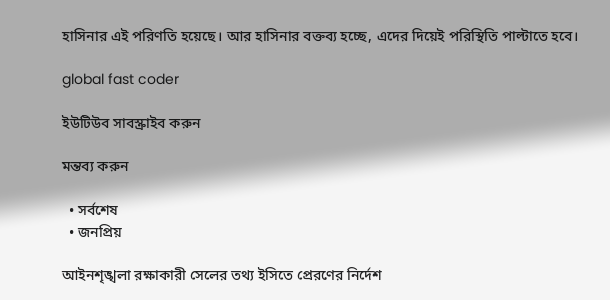হাসিনার এই পরিণতি হয়েছে। আর হাসিনার বক্তব্য হচ্ছে, এদের দিয়েই পরিস্থিতি পাল্টাতে হবে।

global fast coder

ইউটিউব সাবস্ক্রাইব করুন

মন্তব্য করুন

  • সর্বশেষ
  • জনপ্রিয়

আইনশৃঙ্খলা রক্ষাকারী সেলের তথ্য ইসিতে প্রেরণের নির্দেশ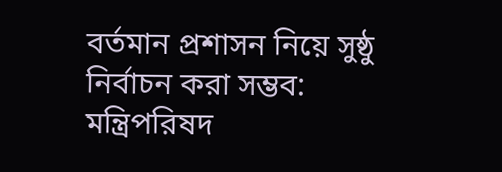বর্তমান প্রশাসন নিয়ে সুষ্ঠু নির্বাচন করা সম্ভব: মন্ত্রিপরিষদ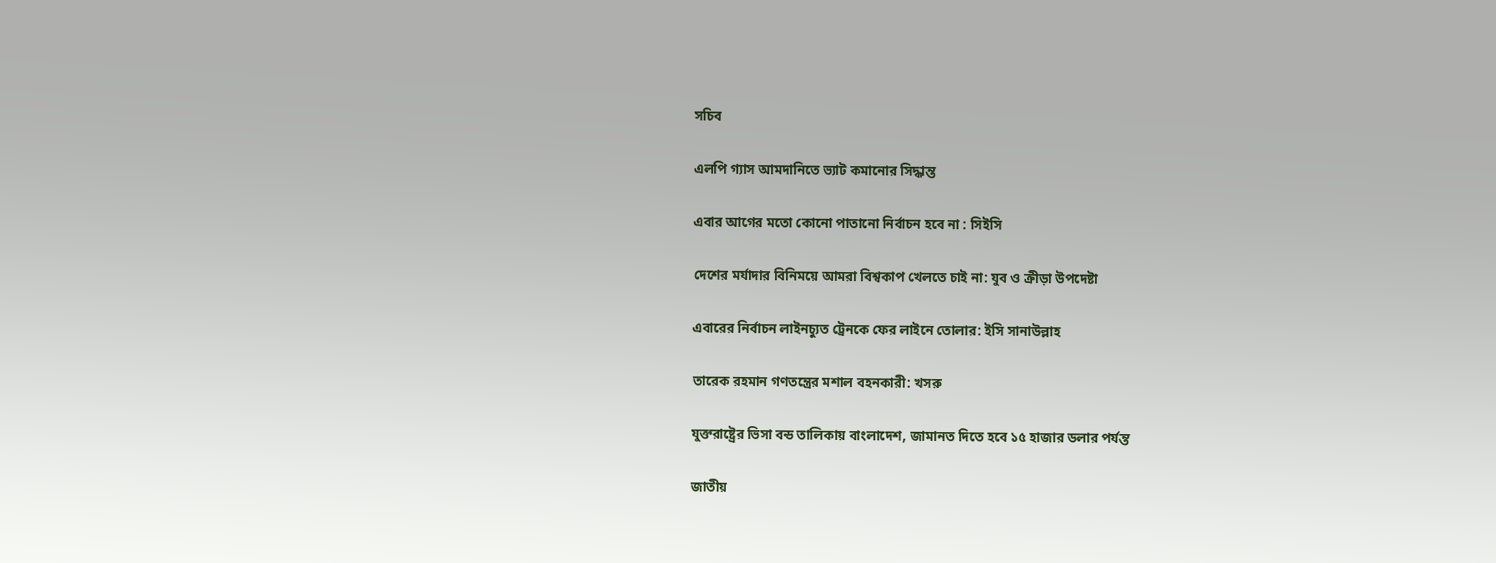সচিব

এলপি গ্যাস আমদানিতে ভ্যাট কমানোর সিদ্ধান্ত

এবার আগের মতো কোনো পাতানো নির্বাচন হবে না : সিইসি

দেশের মর্যাদার বিনিময়ে আমরা বিশ্বকাপ খেলতে চাই না: যুব ও ক্রীড়া উপদেষ্টা

এবারের নির্বাচন লাইনচ্যুত ট্রেনকে ফের লাইনে তোলার: ইসি সানাউল্লাহ

তারেক রহমান গণতন্ত্রের মশাল বহনকারী: খসরু

যুক্তরাষ্ট্রের ভিসা বন্ড তালিকায় বাংলাদেশ, জামানত দিতে হবে ১৫ হাজার ডলার পর্যন্ত

জাতীয়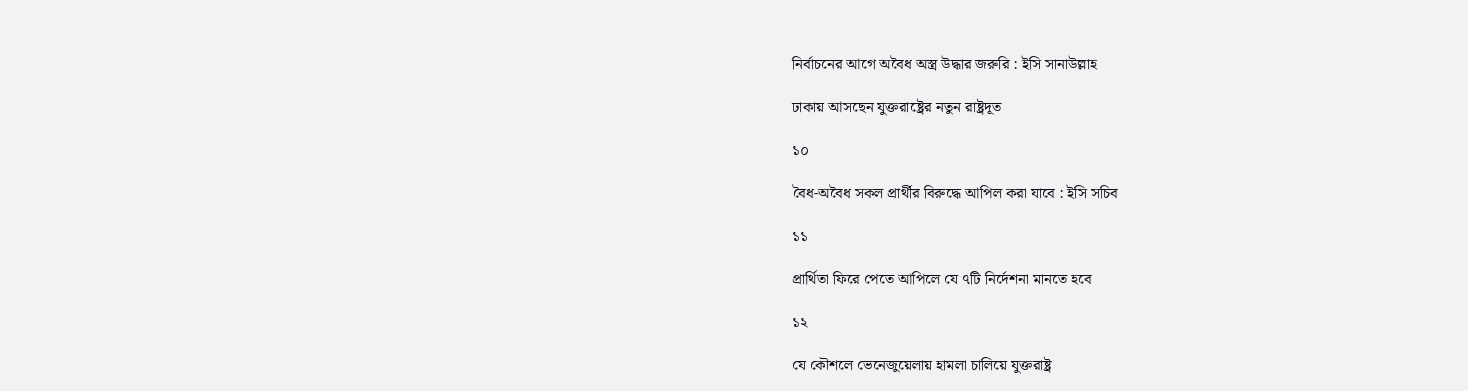নির্বাচনের আগে অবৈধ অস্ত্র উদ্ধার জরুরি : ইসি সানাউল্লাহ

ঢাকায় আসছেন যুক্তরাষ্ট্রের নতুন রাষ্ট্রদূত

১০

বৈধ-অবৈধ সকল প্রার্থীর বিরুদ্ধে আপিল করা যাবে : ইসি সচিব

১১

প্রার্থিতা ফিরে পেতে আপিলে যে ৭টি নির্দেশনা মানতে হবে

১২

যে কৌশলে ভেনেজুয়েলায় হামলা চালিয়ে যুক্তরাষ্ট্র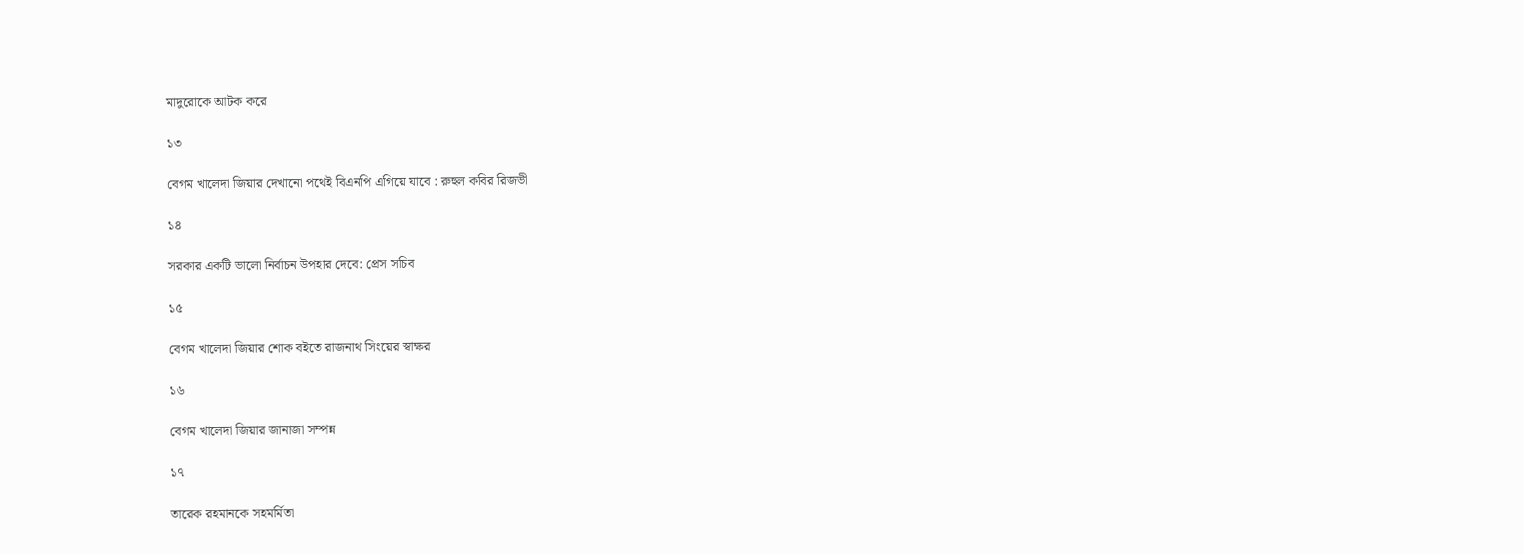মাদুরোকে আটক করে

১৩

বেগম খালেদা জিয়ার দেখানো পথেই বিএনপি এগিয়ে যাবে : রুহুল কবির রিজভী

১৪

সরকার একটি ভালো নির্বাচন উপহার দেবে: প্রেস সচিব

১৫

বেগম খালেদা জিয়ার শোক বইতে রাজনাথ সিংয়ের স্বাক্ষর

১৬

বেগম খালেদা জিয়ার জানাজা সম্পন্ন

১৭

তারেক রহমানকে সহমর্মিতা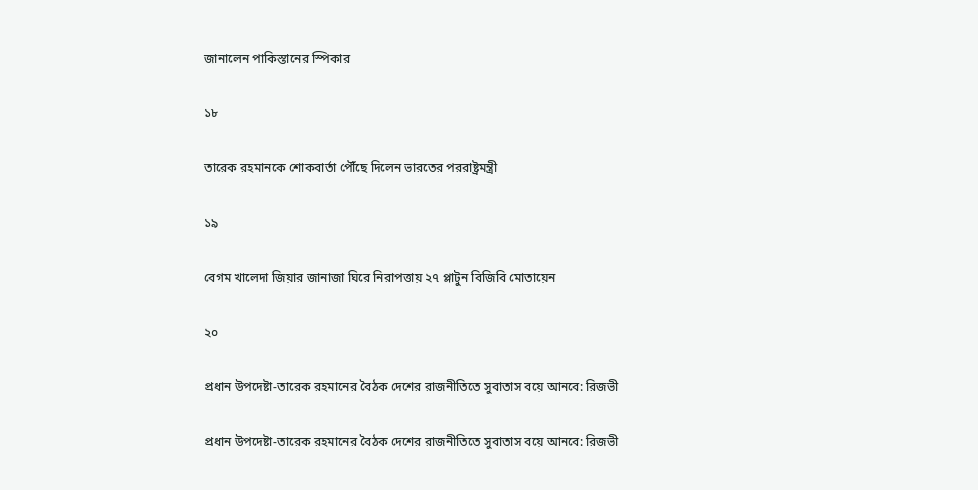জানালেন পাকিস্তানের স্পিকার

১৮

তারেক রহমানকে শোকবার্তা পৌঁছে দিলেন ভারতের পররাষ্ট্রমন্ত্রী

১৯

বেগম খালেদা জিয়ার জানাজা ঘিরে নিরাপত্তায় ২৭ প্লাটুন বিজিবি মোতায়েন

২০

প্রধান উপদেষ্টা-তারেক রহমানের বৈঠক দেশের রাজনীতিতে সুবাতাস বয়ে আনবে: রিজভী

প্রধান উপদেষ্টা-তারেক রহমানের বৈঠক দেশের রাজনীতিতে সুবাতাস বয়ে আনবে: রিজভী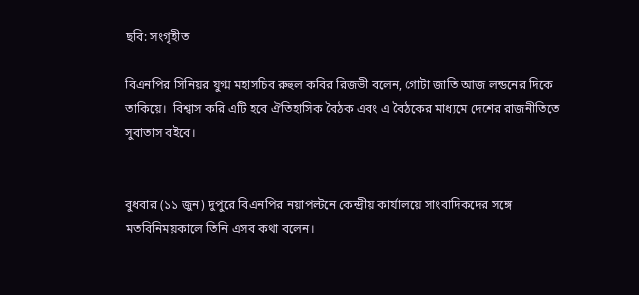ছবি: সংগৃহীত

বিএনপির সিনিয়র যুগ্ম মহাসচিব রুহুল কবির রিজভী বলেন, গোটা জাতি আজ লন্ডনের দিকে তাকিয়ে।  বিশ্বাস করি এটি হবে ঐতিহাসিক বৈঠক এবং এ বৈঠকের মাধ্যমে দেশের রাজনীতিতে সুবাতাস বইবে।


বুধবার (১১ জুন) দুপুরে বিএনপির নয়াপল্টনে কেন্দ্রীয় কার্যালয়ে সাংবাদিকদের সঙ্গে মতবিনিময়কালে তিনি এসব কথা বলেন।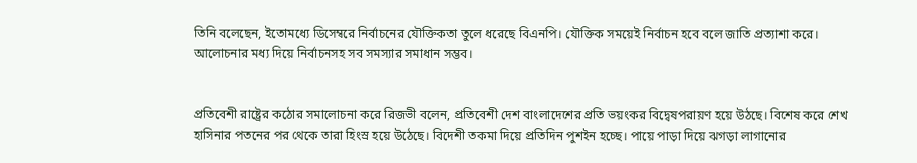তিনি বলেছেন, ইতোমধ্যে ডিসেম্বরে নির্বাচনের যৌক্তিকতা তুলে ধরেছে বিএনপি। যৌক্তিক সময়েই নির্বাচন হবে বলে জাতি প্রত্যাশা করে। আলোচনার মধ্য দিয়ে নির্বাচনসহ সব সমস্যার সমাধান সম্ভব।


প্রতিবেশী রাষ্ট্রের কঠোর সমালোচনা করে রিজভী বলেন, প্রতিবেশী দেশ বাংলাদেশের প্রতি ভয়ংকর বিদ্বেষপরায়ণ হয়ে উঠছে। বিশেষ করে শেখ হাসিনার পতনের পর থেকে তারা হিংস্র হয়ে উঠেছে। বিদেশী তকমা দিয়ে প্রতিদিন পুশইন হচ্ছে। পায়ে পাড়া দিয়ে ঝগড়া লাগানোর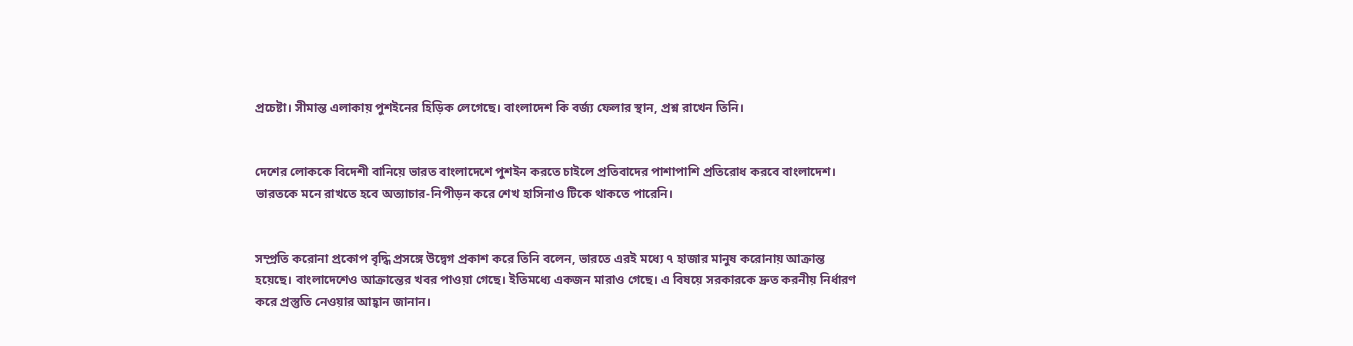প্রচেষ্টা। সীমান্ত এলাকায় পুশইনের হিড়িক লেগেছে। বাংলাদেশ কি বর্জ্য ফেলার স্থান, প্রশ্ন রাখেন তিনি।


দেশের লোককে বিদেশী বানিয়ে ভারত বাংলাদেশে পুশইন করতে চাইলে প্রতিবাদের পাশাপাশি প্রতিরোধ করবে বাংলাদেশ। ভারতকে মনে রাখতে হবে অত্যাচার-নিপীড়ন করে শেখ হাসিনাও টিকে থাকতে পারেনি।


সম্প্রতি করোনা প্রকোপ বৃদ্ধি প্রসঙ্গে উদ্বেগ প্রকাশ করে তিনি বলেন, ভারতে এরই মধ্যে ৭ হাজার মানুষ করোনায় আক্রান্ত হয়েছে। বাংলাদেশেও আক্রান্তের খবর পাওয়া গেছে। ইতিমধ্যে একজন মারাও গেছে। এ বিষয়ে সরকারকে দ্রুত করনীয় নির্ধারণ করে প্রস্তুতি নেওয়ার আহ্বান জানান।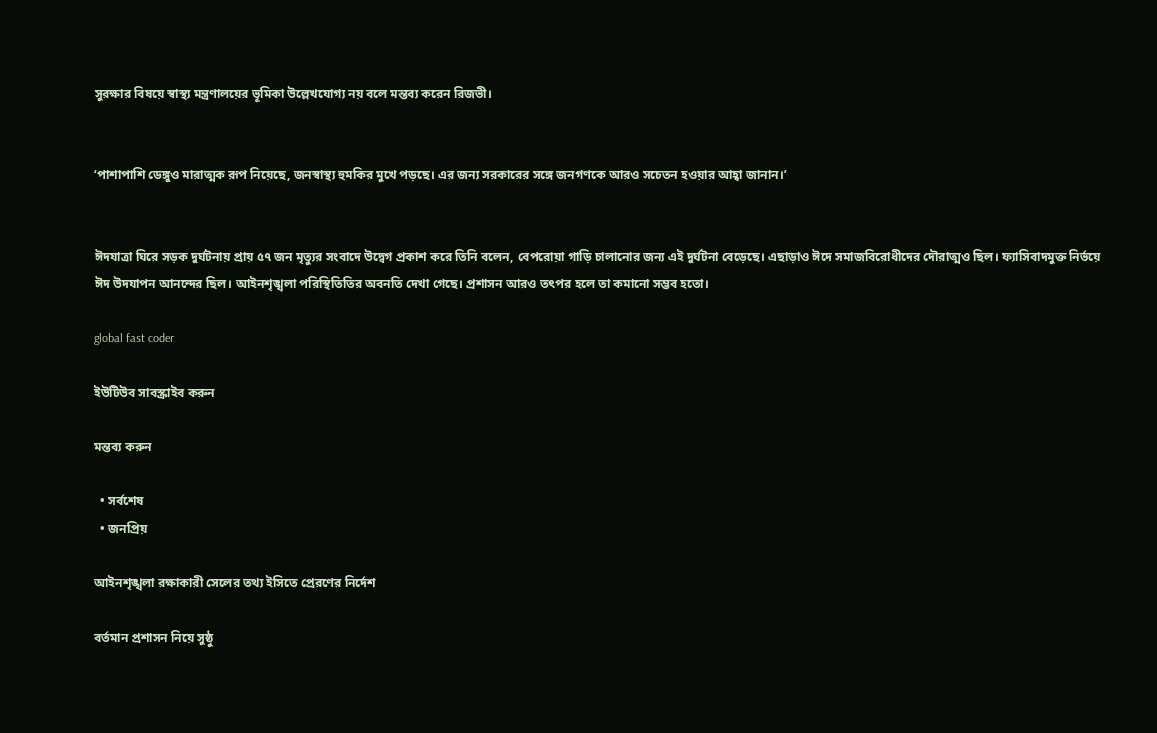সুরক্ষার বিষয়ে স্বাস্থ্য মন্ত্রণালয়ের ভূমিকা উল্লেখযোগ্য নয় বলে মন্তব্য করেন রিজভী।


‘পাশাপাশি ডেঙ্গুও মারাত্মক রূপ নিয়েছে, জনস্বাস্থ্য হুমকির মুখে পড়ছে। এর জন্য সরকারের সঙ্গে জনগণকে আরও সচেতন হওয়ার আহ্বা জানান।’


ঈদযাত্রা ঘিরে সড়ক দুর্ঘটনায় প্রায় ৫৭ জন মৃত্যুর সংবাদে উদ্বেগ প্রকাশ করে তিনি বলেন, বেপরোয়া গাড়ি চালানোর জন্য এই দুর্ঘটনা বেড়েছে। এছাড়াও ঈদে সমাজবিরোধীদের দৌরাত্মও ছিল। ফ্যাসিবাদমুক্ত নির্ভয়ে ঈদ উদযাপন আনন্দের ছিল। আইনশৃঙ্খলা পরিস্থিতিতির অবনতি দেখা গেছে। প্রশাসন আরও তৎপর হলে তা কমানো সম্ভব হতো।

global fast coder

ইউটিউব সাবস্ক্রাইব করুন

মন্তব্য করুন

  • সর্বশেষ
  • জনপ্রিয়

আইনশৃঙ্খলা রক্ষাকারী সেলের তথ্য ইসিতে প্রেরণের নির্দেশ

বর্তমান প্রশাসন নিয়ে সুষ্ঠু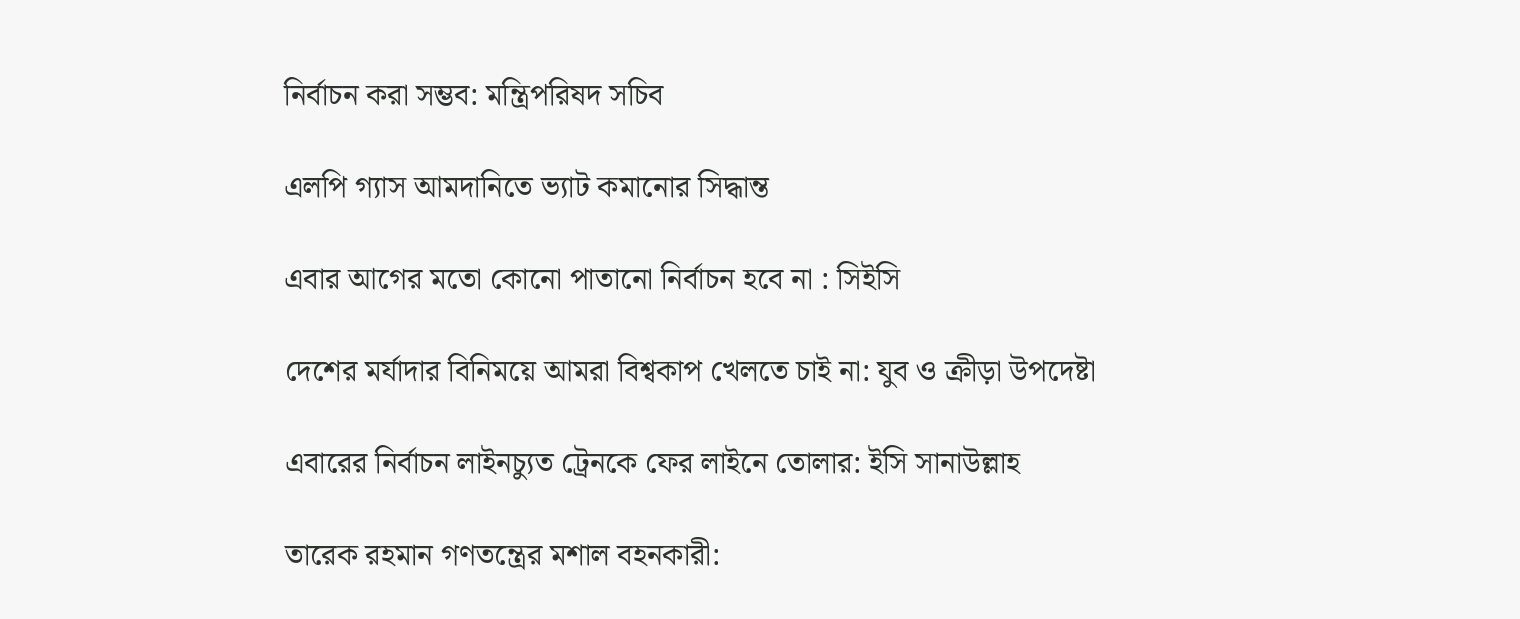নির্বাচন করা সম্ভব: মন্ত্রিপরিষদ সচিব

এলপি গ্যাস আমদানিতে ভ্যাট কমানোর সিদ্ধান্ত

এবার আগের মতো কোনো পাতানো নির্বাচন হবে না : সিইসি

দেশের মর্যাদার বিনিময়ে আমরা বিশ্বকাপ খেলতে চাই না: যুব ও ক্রীড়া উপদেষ্টা

এবারের নির্বাচন লাইনচ্যুত ট্রেনকে ফের লাইনে তোলার: ইসি সানাউল্লাহ

তারেক রহমান গণতন্ত্রের মশাল বহনকারী: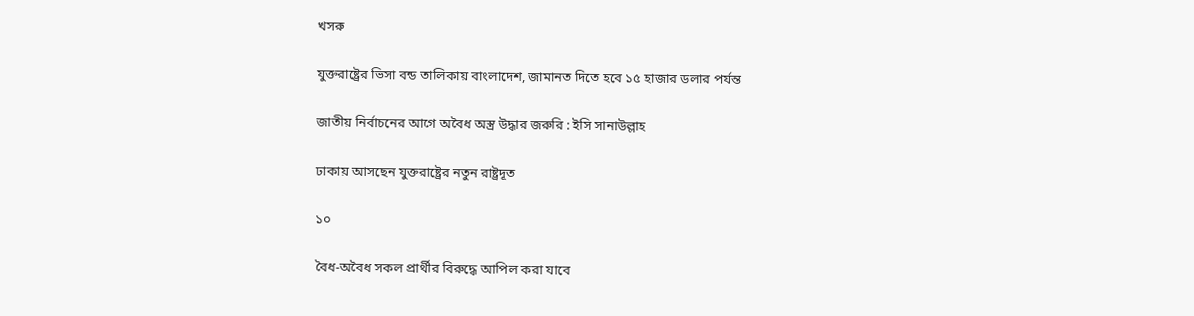খসরু

যুক্তরাষ্ট্রের ভিসা বন্ড তালিকায় বাংলাদেশ, জামানত দিতে হবে ১৫ হাজার ডলার পর্যন্ত

জাতীয় নির্বাচনের আগে অবৈধ অস্ত্র উদ্ধার জরুরি : ইসি সানাউল্লাহ

ঢাকায় আসছেন যুক্তরাষ্ট্রের নতুন রাষ্ট্রদূত

১০

বৈধ-অবৈধ সকল প্রার্থীর বিরুদ্ধে আপিল করা যাবে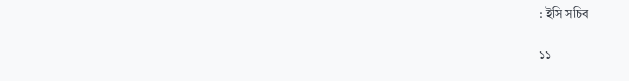: ইসি সচিব

১১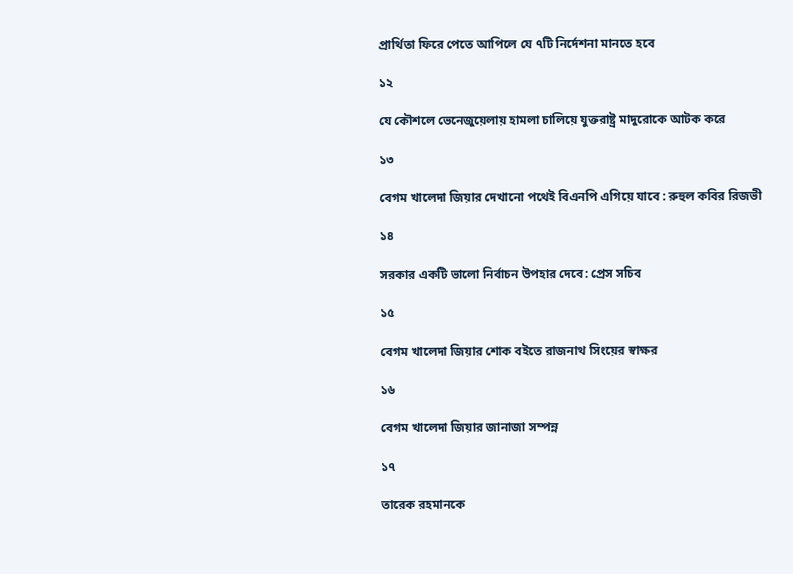প্রার্থিতা ফিরে পেতে আপিলে যে ৭টি নির্দেশনা মানতে হবে

১২

যে কৌশলে ভেনেজুয়েলায় হামলা চালিয়ে যুক্তরাষ্ট্র মাদুরোকে আটক করে

১৩

বেগম খালেদা জিয়ার দেখানো পথেই বিএনপি এগিয়ে যাবে : রুহুল কবির রিজভী

১৪

সরকার একটি ভালো নির্বাচন উপহার দেবে: প্রেস সচিব

১৫

বেগম খালেদা জিয়ার শোক বইতে রাজনাথ সিংয়ের স্বাক্ষর

১৬

বেগম খালেদা জিয়ার জানাজা সম্পন্ন

১৭

তারেক রহমানকে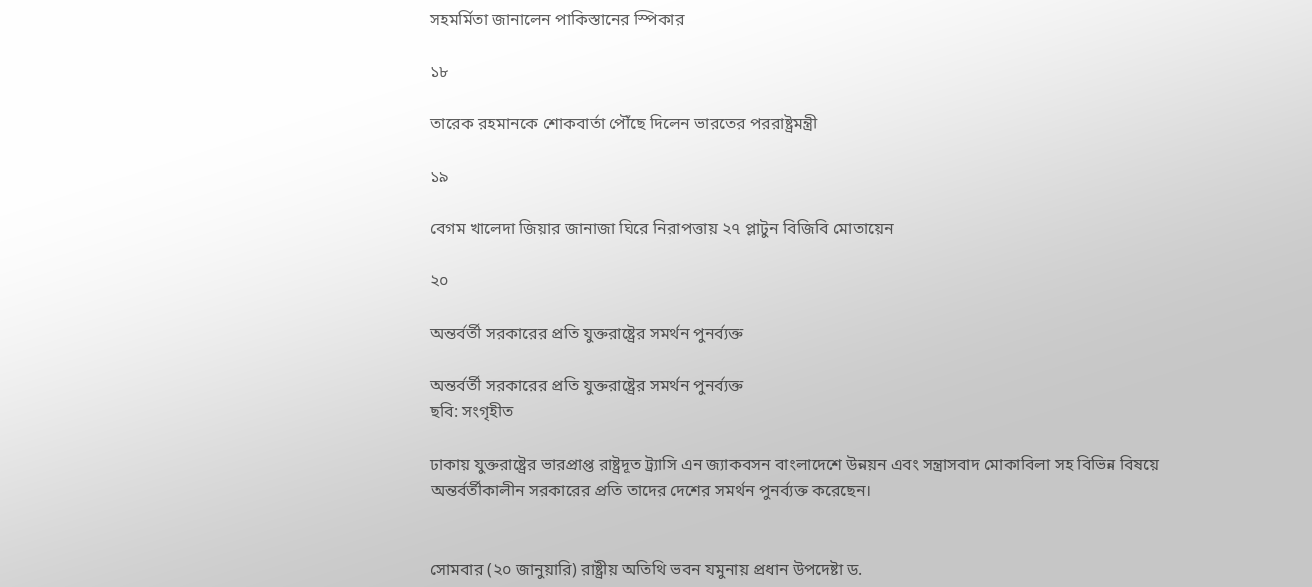সহমর্মিতা জানালেন পাকিস্তানের স্পিকার

১৮

তারেক রহমানকে শোকবার্তা পৌঁছে দিলেন ভারতের পররাষ্ট্রমন্ত্রী

১৯

বেগম খালেদা জিয়ার জানাজা ঘিরে নিরাপত্তায় ২৭ প্লাটুন বিজিবি মোতায়েন

২০

অন্তর্বর্তী সরকারের প্রতি যুক্তরাষ্ট্রের সমর্থন পুনর্ব্যক্ত

অন্তর্বর্তী সরকারের প্রতি যুক্তরাষ্ট্রের সমর্থন পুনর্ব্যক্ত
ছবি: সংগৃহীত

ঢাকায় যুক্তরাষ্ট্রের ভারপ্রাপ্ত রাষ্ট্রদূত ট্র্যাসি এন জ্যাকবসন বাংলাদেশে উন্নয়ন এবং সন্ত্রাসবাদ মোকাবিলা সহ বিভিন্ন বিষয়ে অন্তর্বর্তীকালীন সরকারের প্রতি তাদের দেশের সমর্থন পুনর্ব্যক্ত করেছেন।


সোমবার (২০ জানুয়ারি) রাষ্ট্রীয় অতিথি ভবন যমুনায় প্রধান উপদেষ্টা ড.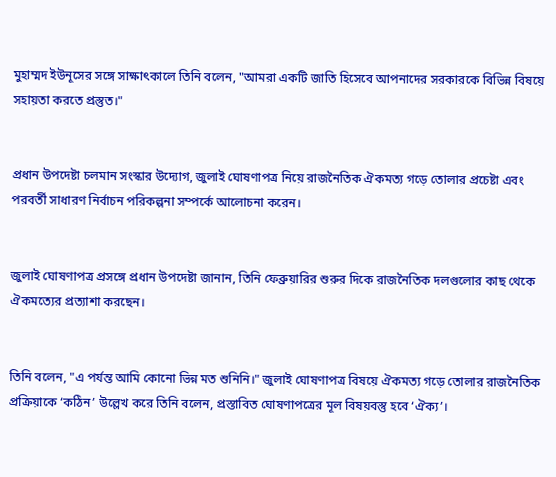মুহাম্মদ ইউনূসের সঙ্গে সাক্ষাৎকালে তিনি বলেন, "আমরা একটি জাতি হিসেবে আপনাদের সরকারকে বিভিন্ন বিষয়ে সহায়তা করতে প্রস্তুত।"


প্রধান উপদেষ্টা চলমান সংস্কার উদ্যোগ, জুলাই ঘোষণাপত্র নিয়ে রাজনৈতিক ঐকমত্য গড়ে তোলার প্রচেষ্টা এবং পরবর্তী সাধারণ নির্বাচন পরিকল্পনা সম্পর্কে আলোচনা করেন।


জুলাই ঘোষণাপত্র প্রসঙ্গে প্রধান উপদেষ্টা জানান, তিনি ফেব্রুয়ারির শুরুর দিকে রাজনৈতিক দলগুলোর কাছ থেকে ঐকমত্যের প্রত্যাশা করছেন।


তিনি বলেন, "এ পর্যন্ত আমি কোনো ভিন্ন মত শুনিনি।" জুলাই ঘোষণাপত্র বিষয়ে ঐকমত্য গড়ে তোলার রাজনৈতিক প্রক্রিয়াকে ‘কঠিন’ উল্লেখ করে তিনি বলেন, প্রস্তাবিত ঘোষণাপত্রের মূল বিষয়বস্তু হবে ‘ঐক্য’।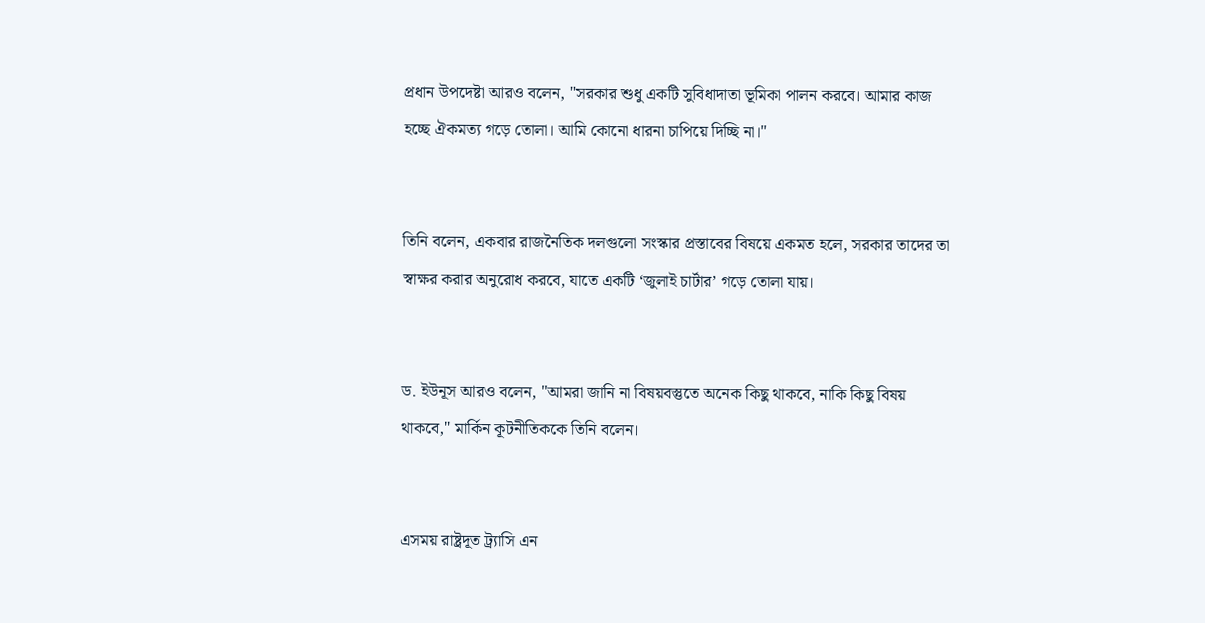প্রধান উপদেষ্টা আরও বলেন, "সরকার শুধু একটি সুবিধাদাতা ভূমিকা পালন করবে। আমার কাজ হচ্ছে ঐকমত্য গড়ে তোলা। আমি কোনো ধারনা চাপিয়ে দিচ্ছি না।"


তিনি বলেন, একবার রাজনৈতিক দলগুলো সংস্কার প্রস্তাবের বিষয়ে একমত হলে, সরকার তাদের তা স্বাক্ষর করার অনুরোধ করবে, যাতে একটি ‘জুলাই চার্টার’ গড়ে তোলা যায়।


ড. ইউনূস আরও বলেন, "আমরা জানি না বিষয়বস্তুতে অনেক কিছু থাকবে, নাকি কিছু বিষয় থাকবে," মার্কিন কূটনীতিককে তিনি বলেন।


এসময় রাষ্ট্রদূত ট্র্যাসি এন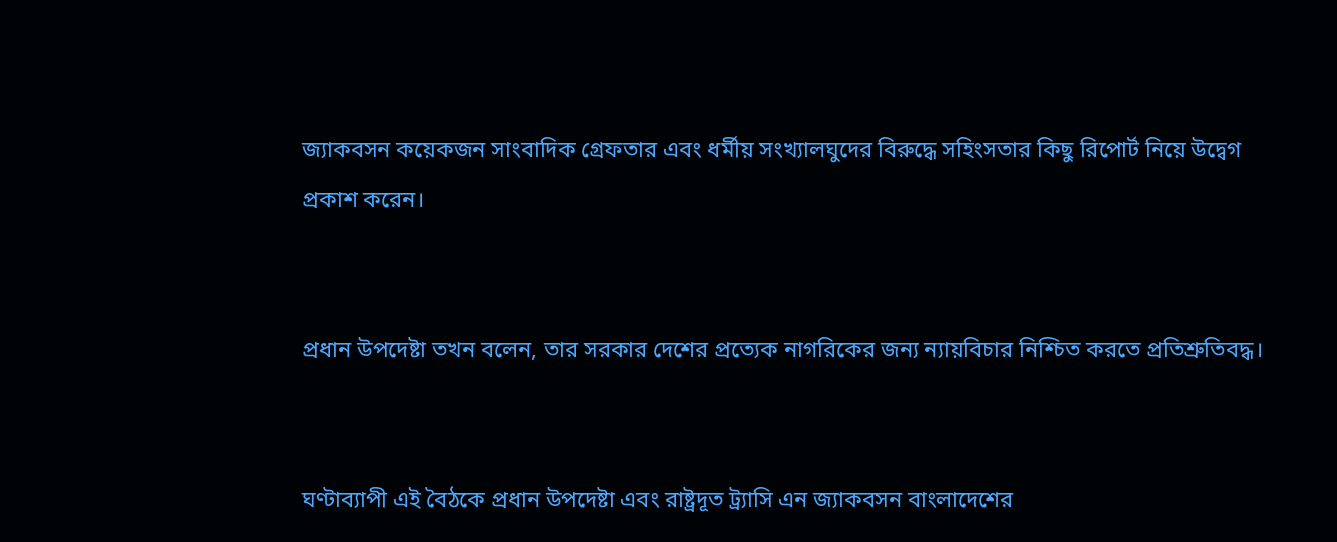জ্যাকবসন কয়েকজন সাংবাদিক গ্রেফতার এবং ধর্মীয় সংখ্যালঘুদের বিরুদ্ধে সহিংসতার কিছু রিপোর্ট নিয়ে উদ্বেগ প্রকাশ করেন।


প্রধান উপদেষ্টা তখন বলেন, তার সরকার দেশের প্রত্যেক নাগরিকের জন্য ন্যায়বিচার নিশ্চিত করতে প্রতিশ্রুতিবদ্ধ।


ঘণ্টাব্যাপী এই বৈঠকে প্রধান উপদেষ্টা এবং রাষ্ট্রদূত ট্র্যাসি এন জ্যাকবসন বাংলাদেশের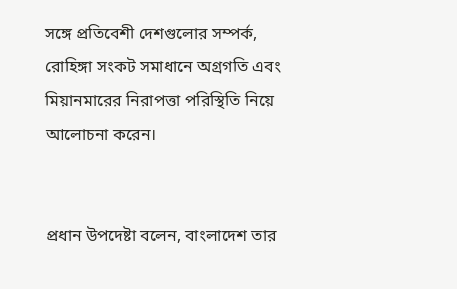সঙ্গে প্রতিবেশী দেশগুলোর সম্পর্ক, রোহিঙ্গা সংকট সমাধানে অগ্রগতি এবং মিয়ানমারের নিরাপত্তা পরিস্থিতি নিয়ে আলোচনা করেন।


প্রধান উপদেষ্টা বলেন, বাংলাদেশ তার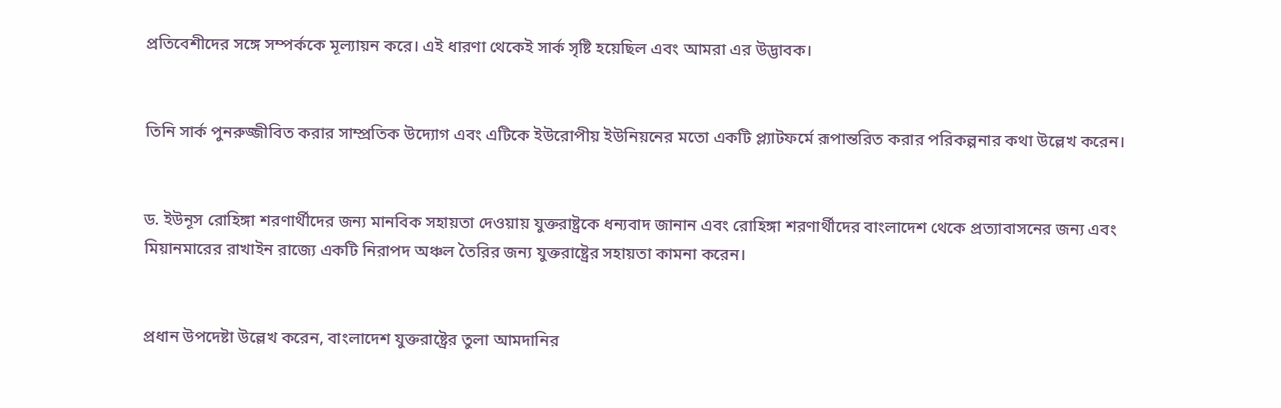প্রতিবেশীদের সঙ্গে সম্পর্ককে মূল্যায়ন করে। এই ধারণা থেকেই সার্ক সৃষ্টি হয়েছিল এবং আমরা এর উদ্ভাবক।


তিনি সার্ক পুনরুজ্জীবিত করার সাম্প্রতিক উদ্যোগ এবং এটিকে ইউরোপীয় ইউনিয়নের মতো একটি প্ল্যাটফর্মে রূপান্তরিত করার পরিকল্পনার কথা উল্লেখ করেন।


ড. ইউনূস রোহিঙ্গা শরণার্থীদের জন্য মানবিক সহায়তা দেওয়ায় যুক্তরাষ্ট্রকে ধন্যবাদ জানান এবং রোহিঙ্গা শরণার্থীদের বাংলাদেশ থেকে প্রত্যাবাসনের জন্য এবং মিয়ানমারের রাখাইন রাজ্যে একটি নিরাপদ অঞ্চল তৈরির জন্য যুক্তরাষ্ট্রের সহায়তা কামনা করেন।


প্রধান উপদেষ্টা উল্লেখ করেন, বাংলাদেশ যুক্তরাষ্ট্রের তুলা আমদানির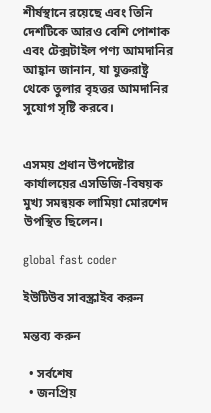শীর্ষস্থানে রয়েছে এবং তিনি দেশটিকে আরও বেশি পোশাক এবং টেক্সটাইল পণ্য আমদানির আহ্বান জানান, যা যুক্তরাষ্ট্র থেকে তুলার বৃহত্তর আমদানির সুযোগ সৃষ্টি করবে।


এসময় প্রধান উপদেষ্টার কার্যালয়ের এসডিজি-বিষয়ক মুখ্য সমন্বয়ক লামিয়া মোরশেদ উপস্থিত ছিলেন।

global fast coder

ইউটিউব সাবস্ক্রাইব করুন

মন্তব্য করুন

  • সর্বশেষ
  • জনপ্রিয়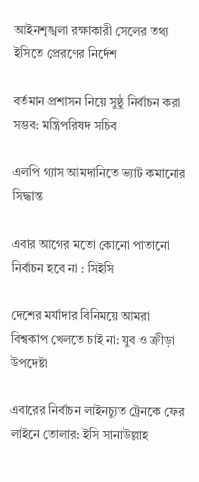আইনশৃঙ্খলা রক্ষাকারী সেলের তথ্য ইসিতে প্রেরণের নির্দেশ

বর্তমান প্রশাসন নিয়ে সুষ্ঠু নির্বাচন করা সম্ভব: মন্ত্রিপরিষদ সচিব

এলপি গ্যাস আমদানিতে ভ্যাট কমানোর সিদ্ধান্ত

এবার আগের মতো কোনো পাতানো নির্বাচন হবে না : সিইসি

দেশের মর্যাদার বিনিময়ে আমরা বিশ্বকাপ খেলতে চাই না: যুব ও ক্রীড়া উপদেষ্টা

এবারের নির্বাচন লাইনচ্যুত ট্রেনকে ফের লাইনে তোলার: ইসি সানাউল্লাহ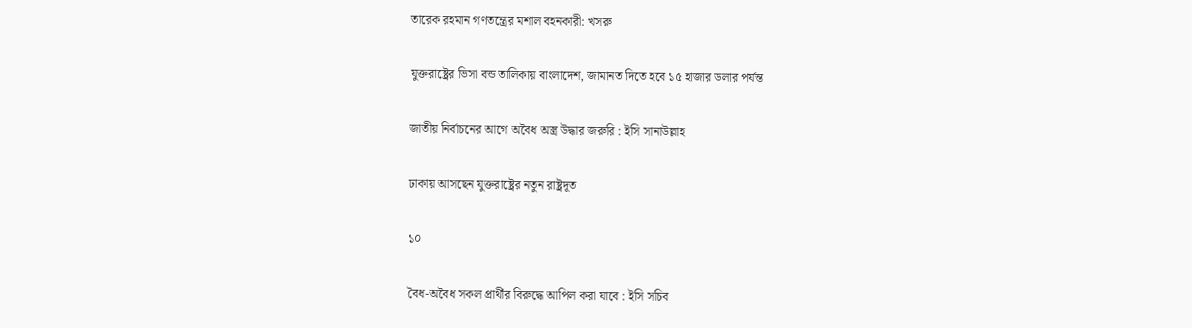তারেক রহমান গণতন্ত্রের মশাল বহনকারী: খসরু

যুক্তরাষ্ট্রের ভিসা বন্ড তালিকায় বাংলাদেশ, জামানত দিতে হবে ১৫ হাজার ডলার পর্যন্ত

জাতীয় নির্বাচনের আগে অবৈধ অস্ত্র উদ্ধার জরুরি : ইসি সানাউল্লাহ

ঢাকায় আসছেন যুক্তরাষ্ট্রের নতুন রাষ্ট্রদূত

১০

বৈধ-অবৈধ সকল প্রার্থীর বিরুদ্ধে আপিল করা যাবে : ইসি সচিব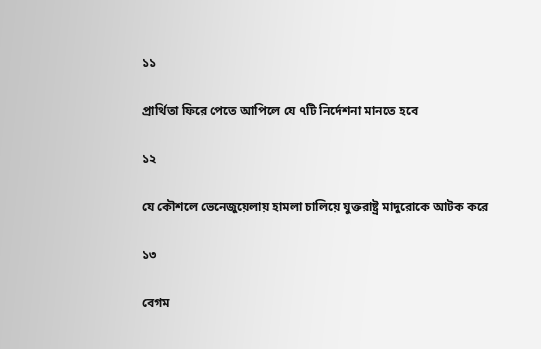১১

প্রার্থিতা ফিরে পেতে আপিলে যে ৭টি নির্দেশনা মানতে হবে

১২

যে কৌশলে ভেনেজুয়েলায় হামলা চালিয়ে যুক্তরাষ্ট্র মাদুরোকে আটক করে

১৩

বেগম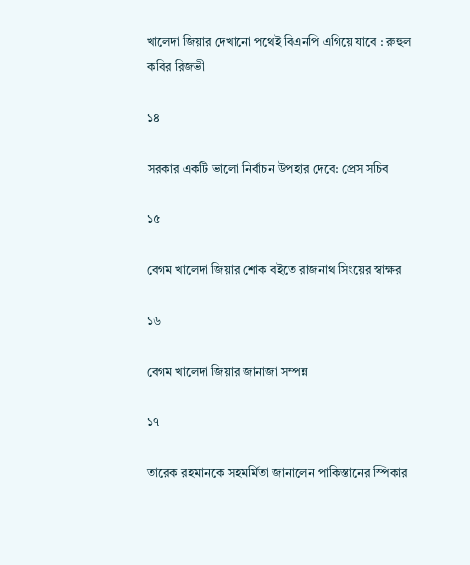খালেদা জিয়ার দেখানো পথেই বিএনপি এগিয়ে যাবে : রুহুল কবির রিজভী

১৪

সরকার একটি ভালো নির্বাচন উপহার দেবে: প্রেস সচিব

১৫

বেগম খালেদা জিয়ার শোক বইতে রাজনাথ সিংয়ের স্বাক্ষর

১৬

বেগম খালেদা জিয়ার জানাজা সম্পন্ন

১৭

তারেক রহমানকে সহমর্মিতা জানালেন পাকিস্তানের স্পিকার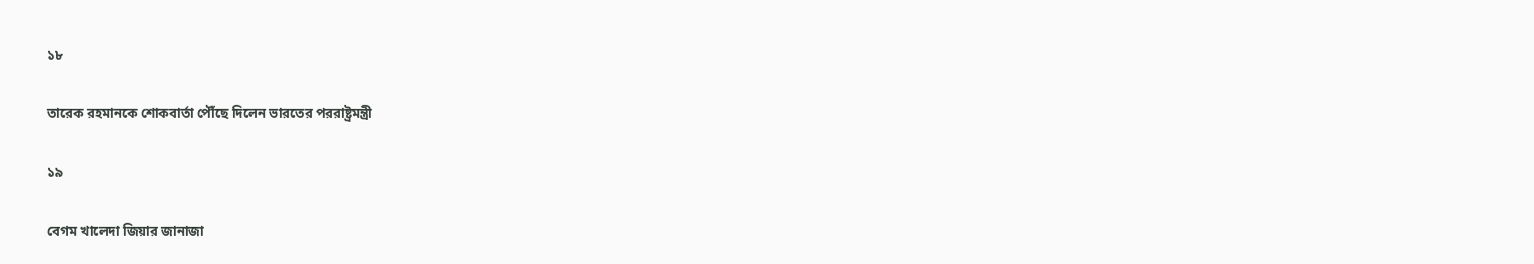১৮

তারেক রহমানকে শোকবার্তা পৌঁছে দিলেন ভারতের পররাষ্ট্রমন্ত্রী

১৯

বেগম খালেদা জিয়ার জানাজা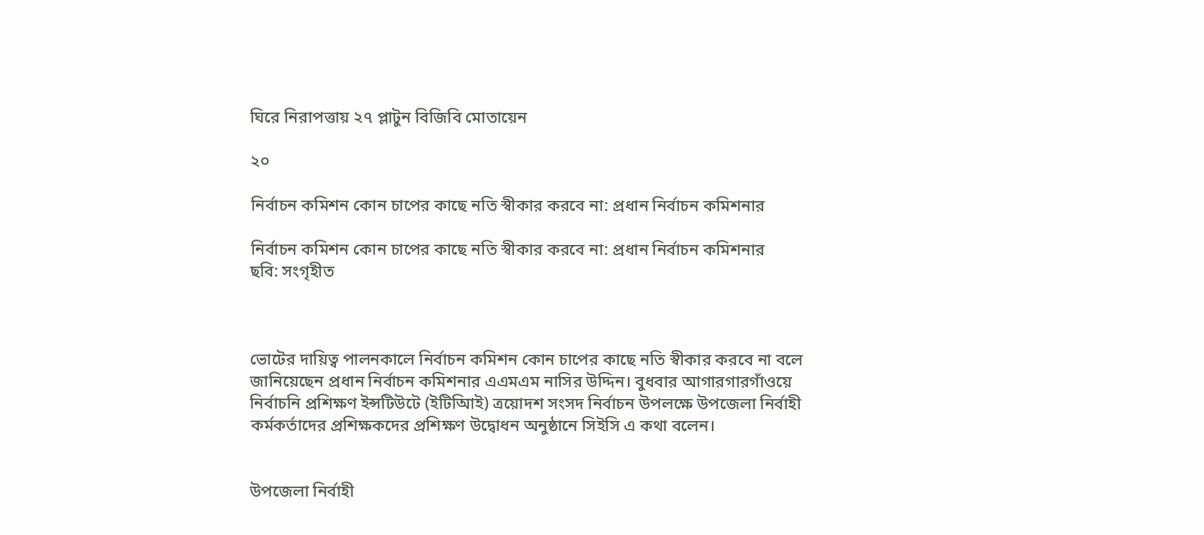ঘিরে নিরাপত্তায় ২৭ প্লাটুন বিজিবি মোতায়েন

২০

নির্বাচন কমিশন কোন চাপের কাছে নতি স্বীকার করবে না: প্রধান নির্বাচন কমিশনার

নির্বাচন কমিশন কোন চাপের কাছে নতি স্বীকার করবে না: প্রধান নির্বাচন কমিশনার
ছবি: সংগৃহীত



ভোটের দায়িত্ব পালনকালে নির্বাচন কমিশন কোন চাপের কাছে নতি স্বীকার করবে না বলে জানিয়েছেন প্রধান নির্বাচন কমিশনার এএমএম নাসির উদ্দিন। বুধবার আগারগারগাঁওয়ে নির্বাচনি প্রশিক্ষণ ইন্সটিউটে (ইটিআিই) ত্রয়োদশ সংসদ নির্বাচন উপলক্ষে উপজেলা নির্বাহী কর্মকর্তাদের প্রশিক্ষকদের প্রশিক্ষণ উদ্বোধন অনুষ্ঠানে সিইসি এ কথা বলেন।


উপজেলা নির্বাহী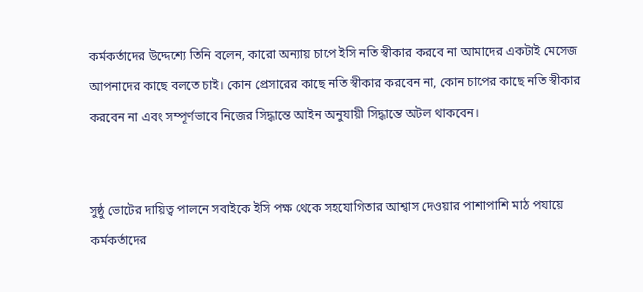কর্মকর্তাদের উদ্দেশ্যে তিনি বলেন, কারো অন্যায় চাপে ইসি নতি স্বীকার করবে না আমাদের একটাই মেসেজ আপনাদের কাছে বলতে চাই। কোন প্রেসারের কাছে নতি স্বীকার করবেন না, কোন চাপের কাছে নতি স্বীকার করবেন না এবং সম্পূর্ণভাবে নিজের সিদ্ধান্তে আইন অনুযায়ী সিদ্ধান্তে অটল থাকবেন।


সুষ্ঠু ভোটের দায়িত্ব পালনে সবাইকে ইসি পক্ষ থেকে সহযোগিতার আশ্বাস দেওয়ার পাশাপাশি মাঠ পযায়ে কর্মকর্তাদের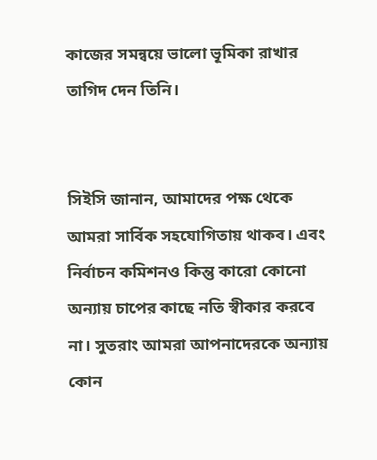কাজের সমন্বয়ে ভালো ভূমিকা রাখার তাগিদ দেন তিনি।


সিইসি জানান, আমাদের পক্ষ থেকে আমরা সার্বিক সহযোগিতায় থাকব। এবং নির্বাচন কমিশনও কিন্তু কারো কোনো অন্যায় চাপের কাছে নতি স্বীকার করবে না। সুতরাং আমরা আপনাদেরকে অন্যায় কোন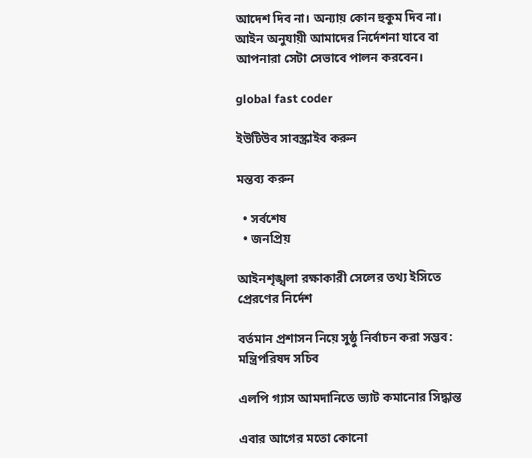আদেশ দিব না। অন্যায় কোন হুকুম দিব না। আইন অনুযায়ী আমাদের নির্দেশনা যাবে বা আপনারা সেটা সেভাবে পালন করবেন।

global fast coder

ইউটিউব সাবস্ক্রাইব করুন

মন্তব্য করুন

  • সর্বশেষ
  • জনপ্রিয়

আইনশৃঙ্খলা রক্ষাকারী সেলের তথ্য ইসিতে প্রেরণের নির্দেশ

বর্তমান প্রশাসন নিয়ে সুষ্ঠু নির্বাচন করা সম্ভব: মন্ত্রিপরিষদ সচিব

এলপি গ্যাস আমদানিতে ভ্যাট কমানোর সিদ্ধান্ত

এবার আগের মতো কোনো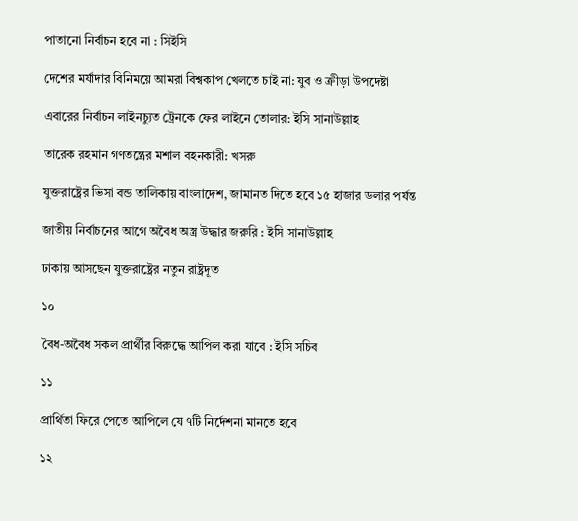পাতানো নির্বাচন হবে না : সিইসি

দেশের মর্যাদার বিনিময়ে আমরা বিশ্বকাপ খেলতে চাই না: যুব ও ক্রীড়া উপদেষ্টা

এবারের নির্বাচন লাইনচ্যুত ট্রেনকে ফের লাইনে তোলার: ইসি সানাউল্লাহ

তারেক রহমান গণতন্ত্রের মশাল বহনকারী: খসরু

যুক্তরাষ্ট্রের ভিসা বন্ড তালিকায় বাংলাদেশ, জামানত দিতে হবে ১৫ হাজার ডলার পর্যন্ত

জাতীয় নির্বাচনের আগে অবৈধ অস্ত্র উদ্ধার জরুরি : ইসি সানাউল্লাহ

ঢাকায় আসছেন যুক্তরাষ্ট্রের নতুন রাষ্ট্রদূত

১০

বৈধ-অবৈধ সকল প্রার্থীর বিরুদ্ধে আপিল করা যাবে : ইসি সচিব

১১

প্রার্থিতা ফিরে পেতে আপিলে যে ৭টি নির্দেশনা মানতে হবে

১২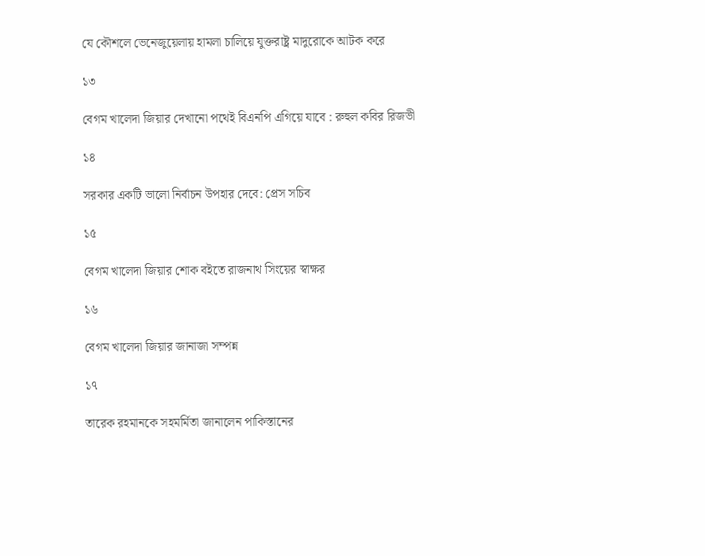যে কৌশলে ভেনেজুয়েলায় হামলা চালিয়ে যুক্তরাষ্ট্র মাদুরোকে আটক করে

১৩

বেগম খালেদা জিয়ার দেখানো পথেই বিএনপি এগিয়ে যাবে : রুহুল কবির রিজভী

১৪

সরকার একটি ভালো নির্বাচন উপহার দেবে: প্রেস সচিব

১৫

বেগম খালেদা জিয়ার শোক বইতে রাজনাথ সিংয়ের স্বাক্ষর

১৬

বেগম খালেদা জিয়ার জানাজা সম্পন্ন

১৭

তারেক রহমানকে সহমর্মিতা জানালেন পাকিস্তানের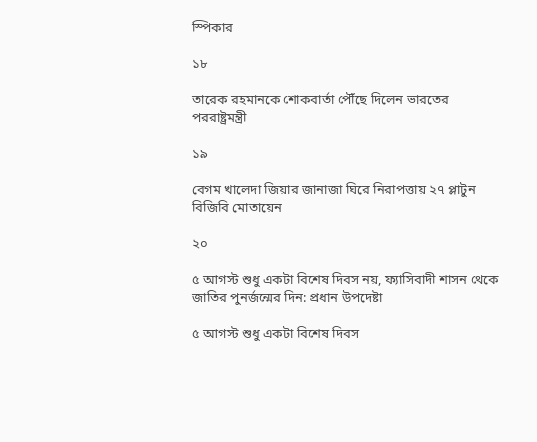স্পিকার

১৮

তারেক রহমানকে শোকবার্তা পৌঁছে দিলেন ভারতের পররাষ্ট্রমন্ত্রী

১৯

বেগম খালেদা জিয়ার জানাজা ঘিরে নিরাপত্তায় ২৭ প্লাটুন বিজিবি মোতায়েন

২০

৫ আগস্ট শুধু একটা বিশেষ দিবস নয়, ফ্যাসিবাদী শাসন থেকে জাতির পুনর্জন্মের দিন: প্রধান উপদেষ্টা

৫ আগস্ট শুধু একটা বিশেষ দিবস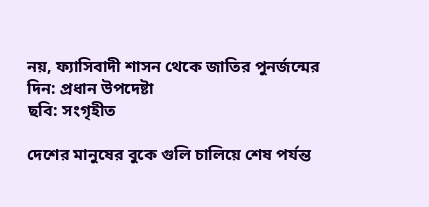নয়, ফ্যাসিবাদী শাসন থেকে জাতির পুনর্জন্মের দিন: প্রধান উপদেষ্টা
ছবি: সংগৃহীত

দেশের মানুষের বুকে গুলি চালিয়ে শেষ পর্যন্ত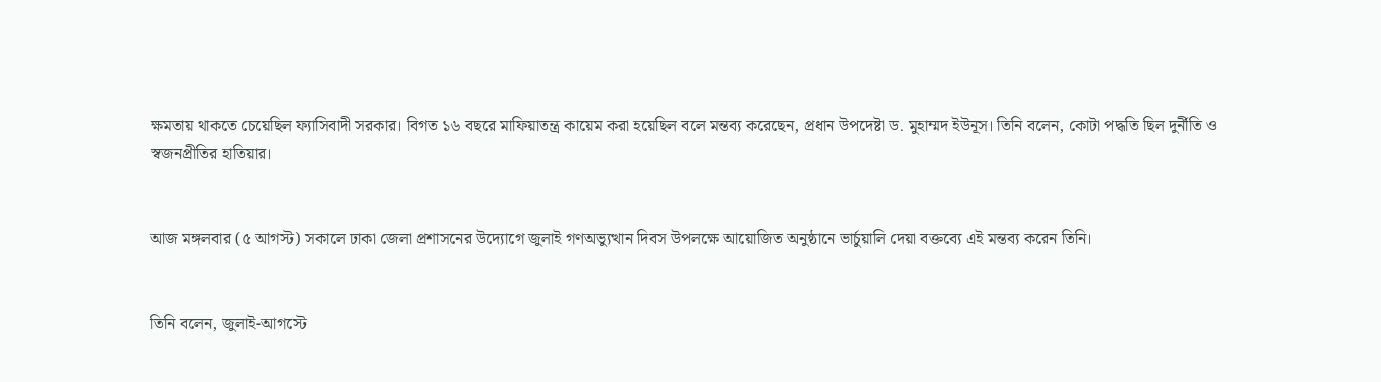ক্ষমতায় থাকতে চেয়েছিল ফ্যাসিবাদী সরকার। বিগত ১৬ বছরে মাফিয়াতন্ত্র কায়েম করা হয়েছিল বলে মন্তব্য করেছেন, প্রধান উপদেষ্টা ড. মুহাম্মদ ইউনূস। তিনি বলেন, কোটা পদ্ধতি ছিল দুর্নীতি ও স্বজনপ্রীতির হাতিয়ার।


আজ মঙ্গলবার (৫ আগস্ট) সকালে ঢাকা জেলা প্রশাসনের উদ্যোগে জুলাই গণঅভ্যুত্থান দিবস উপলক্ষে আয়োজিত অনুষ্ঠানে ভার্চুয়ালি দেয়া বক্তব্যে এই মন্তব্য করেন তিনি।


তিনি বলেন, জুলাই-আগস্টে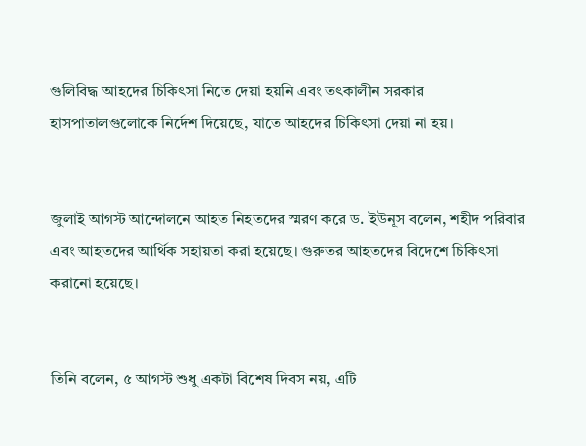গুলিবিদ্ধ আহদের চিকিৎসা নিতে দেয়া হয়নি এবং তৎকালীন সরকার হাসপাতালগুলোকে নির্দেশ দিয়েছে, যাতে আহদের চিকিৎসা দেয়া না হয়।


জুলাই আগস্ট আন্দোলনে আহত নিহতদের স্মরণ করে ড. ইউনূস বলেন, শহীদ পরিবার এবং আহতদের আর্থিক সহায়তা করা হয়েছে। গুরুতর আহতদের বিদেশে চিকিৎসা করানো হয়েছে।


তিনি বলেন, ৫ আগস্ট শুধু একটা বিশেষ দিবস নয়, এটি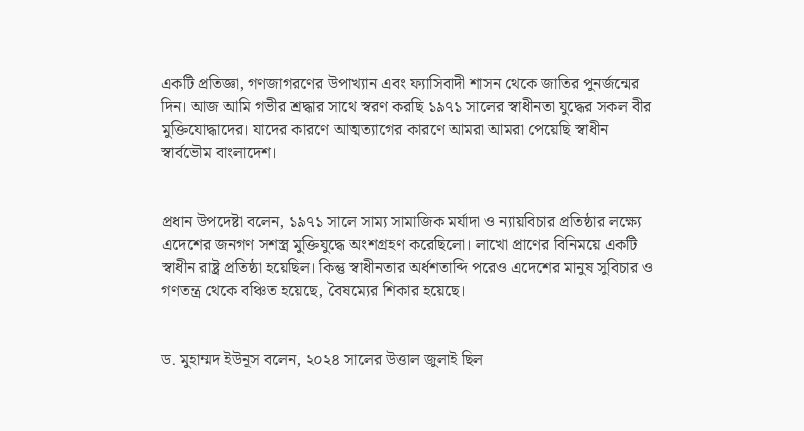একটি প্রতিজ্ঞা, গণজাগরণের উপাখ্যান এবং ফ্যাসিবাদী শাসন থেকে জাতির পুনর্জন্মের দিন। আজ আমি গভীর শ্রদ্ধার সাথে স্বরণ করছি ১৯৭১ সালের স্বাধীনতা যুদ্ধের সকল বীর মুক্তিযোদ্ধাদের। যাদের কারণে আত্মত্যাগের কারণে আমরা আমরা পেয়েছি স্বাধীন স্বার্বভৌম বাংলাদেশ।


প্রধান উপদেষ্টা বলেন, ১৯৭১ সালে সাম্য সামাজিক মর্যাদা ও ন্যায়বিচার প্রতিষ্ঠার লক্ষ্যে এদেশের জনগণ সশস্ত্র মুক্তিযুদ্ধে অংশগ্রহণ করেছিলো। লাখো প্রাণের বিনিময়ে একটি স্বাধীন রাষ্ট্র প্রতিষ্ঠা হয়েছিল। কিন্তু স্বাধীনতার অর্ধশতাব্দি পরেও এদেশের মানুষ সুবিচার ও গণতন্ত্র থেকে বঞ্চিত হয়েছে, বৈষম্যের শিকার হয়েছে।


ড. মুহাম্মদ ইউনূস বলেন, ২০২৪ সালের উত্তাল জুলাই ছিল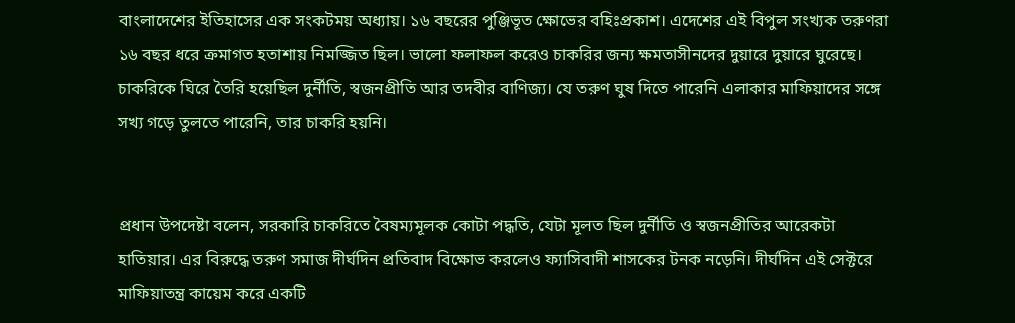বাংলাদেশের ইতিহাসের এক সংকটময় অধ্যায়। ১৬ বছরের পুঞ্জিভূত ক্ষোভের বহিঃপ্রকাশ। এদেশের এই বিপুল সংখ্যক তরুণরা ১৬ বছর ধরে ক্রমাগত হতাশায় নিমজ্জিত ছিল। ভালো ফলাফল করেও চাকরির জন্য ক্ষমতাসীনদের দুয়ারে দুয়ারে ঘুরেছে। চাকরিকে ঘিরে তৈরি হয়েছিল দুর্নীতি, স্বজনপ্রীতি আর তদবীর বাণিজ্য। যে তরুণ ঘুষ দিতে পারেনি এলাকার মাফিয়াদের সঙ্গে সখ্য গড়ে তুলতে পারেনি, তার চাকরি হয়নি।


প্রধান উপদেষ্টা বলেন, সরকারি চাকরিতে বৈষম্যমূলক কোটা পদ্ধতি, যেটা মূলত ছিল দুর্নীতি ও স্বজনপ্রীতির আরেকটা হাতিয়ার। এর বিরুদ্ধে তরুণ সমাজ দীর্ঘদিন প্রতিবাদ বিক্ষোভ করলেও ফ্যাসিবাদী শাসকের টনক নড়েনি। দীর্ঘদিন এই সেক্টরে মাফিয়াতন্ত্র কায়েম করে একটি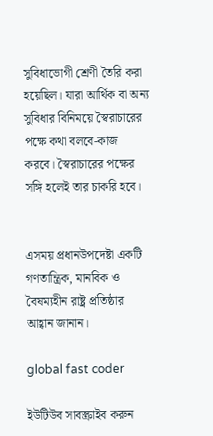সুবিধাভোগী শ্রেণী তৈরি করা হয়েছিল। যারা আর্থিক বা অন্য সুবিধার বিনিময়ে স্বৈরাচারের পক্ষে কথা বলবে-কাজ করবে। স্বৈরাচারের পক্ষের সঙ্গি হলেই তার চাকরি হবে।


এসময় প্রধানউপদেষ্টা একটি গণতান্ত্রিক, মানবিক ও বৈষম্যহীন রাষ্ট্র প্রতিষ্ঠার আহ্বান জানান।

global fast coder

ইউটিউব সাবস্ক্রাইব করুন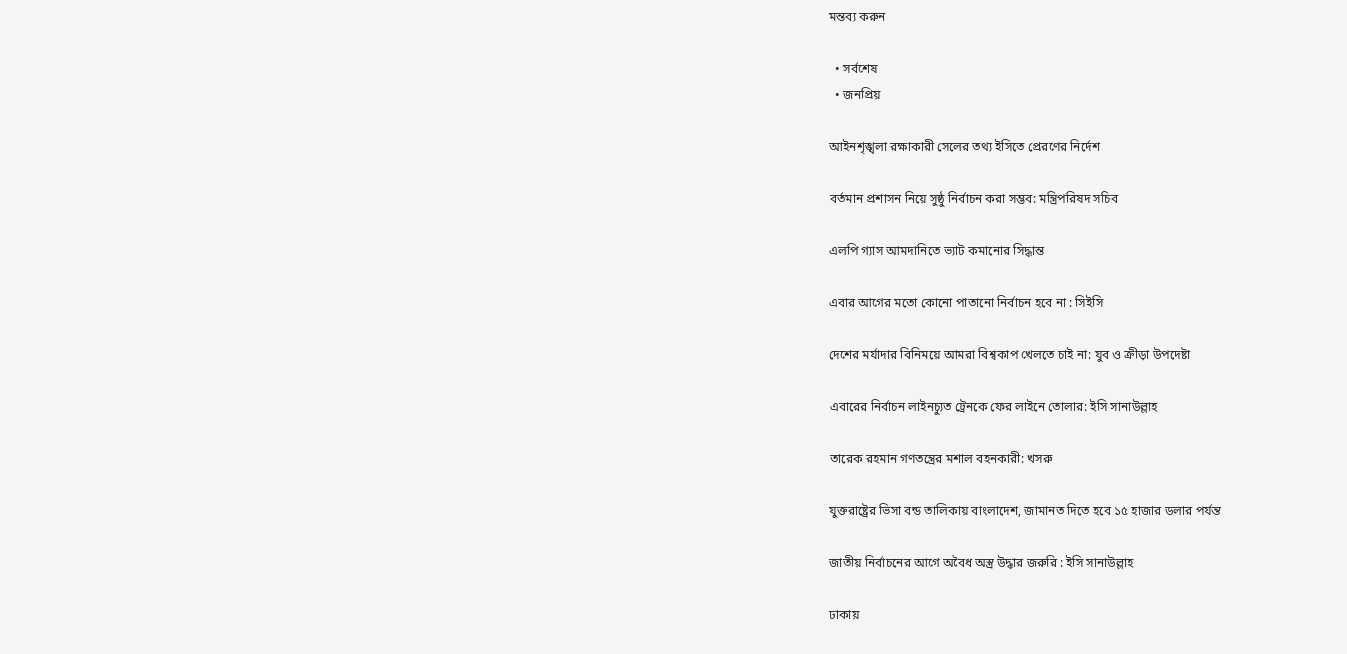মন্তব্য করুন

  • সর্বশেষ
  • জনপ্রিয়

আইনশৃঙ্খলা রক্ষাকারী সেলের তথ্য ইসিতে প্রেরণের নির্দেশ

বর্তমান প্রশাসন নিয়ে সুষ্ঠু নির্বাচন করা সম্ভব: মন্ত্রিপরিষদ সচিব

এলপি গ্যাস আমদানিতে ভ্যাট কমানোর সিদ্ধান্ত

এবার আগের মতো কোনো পাতানো নির্বাচন হবে না : সিইসি

দেশের মর্যাদার বিনিময়ে আমরা বিশ্বকাপ খেলতে চাই না: যুব ও ক্রীড়া উপদেষ্টা

এবারের নির্বাচন লাইনচ্যুত ট্রেনকে ফের লাইনে তোলার: ইসি সানাউল্লাহ

তারেক রহমান গণতন্ত্রের মশাল বহনকারী: খসরু

যুক্তরাষ্ট্রের ভিসা বন্ড তালিকায় বাংলাদেশ, জামানত দিতে হবে ১৫ হাজার ডলার পর্যন্ত

জাতীয় নির্বাচনের আগে অবৈধ অস্ত্র উদ্ধার জরুরি : ইসি সানাউল্লাহ

ঢাকায়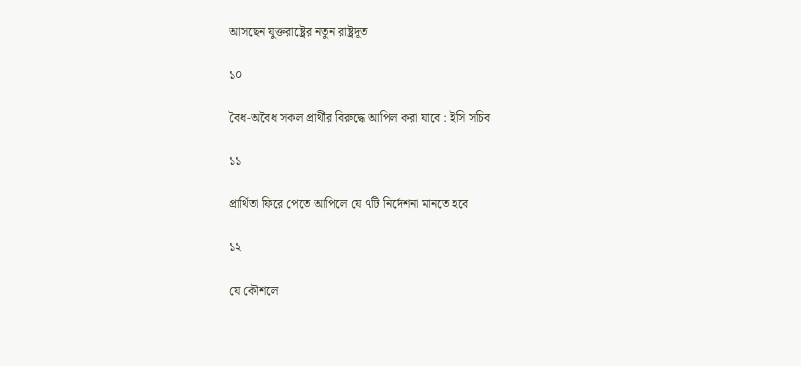আসছেন যুক্তরাষ্ট্রের নতুন রাষ্ট্রদূত

১০

বৈধ-অবৈধ সকল প্রার্থীর বিরুদ্ধে আপিল করা যাবে : ইসি সচিব

১১

প্রার্থিতা ফিরে পেতে আপিলে যে ৭টি নির্দেশনা মানতে হবে

১২

যে কৌশলে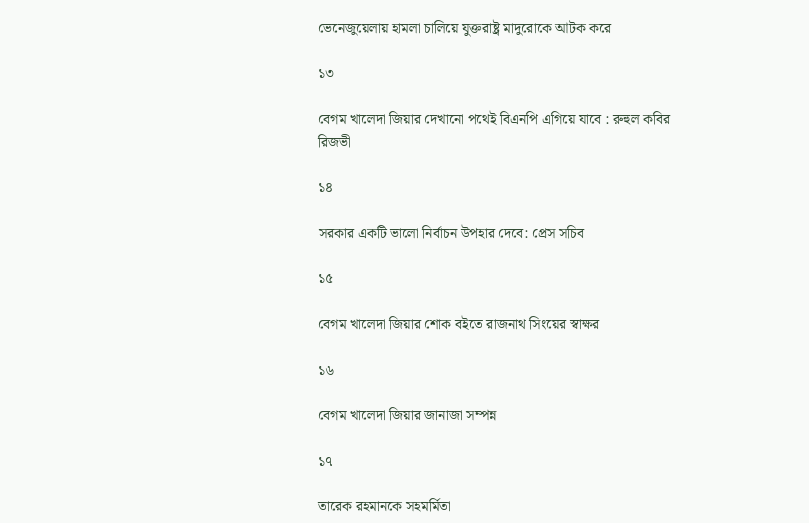ভেনেজুয়েলায় হামলা চালিয়ে যুক্তরাষ্ট্র মাদুরোকে আটক করে

১৩

বেগম খালেদা জিয়ার দেখানো পথেই বিএনপি এগিয়ে যাবে : রুহুল কবির রিজভী

১৪

সরকার একটি ভালো নির্বাচন উপহার দেবে: প্রেস সচিব

১৫

বেগম খালেদা জিয়ার শোক বইতে রাজনাথ সিংয়ের স্বাক্ষর

১৬

বেগম খালেদা জিয়ার জানাজা সম্পন্ন

১৭

তারেক রহমানকে সহমর্মিতা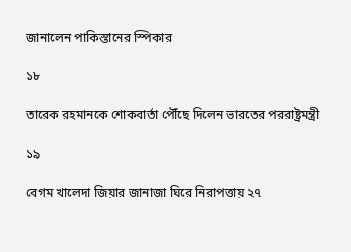জানালেন পাকিস্তানের স্পিকার

১৮

তারেক রহমানকে শোকবার্তা পৌঁছে দিলেন ভারতের পররাষ্ট্রমন্ত্রী

১৯

বেগম খালেদা জিয়ার জানাজা ঘিরে নিরাপত্তায় ২৭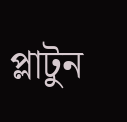প্লাটুন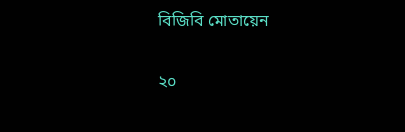বিজিবি মোতায়েন

২০